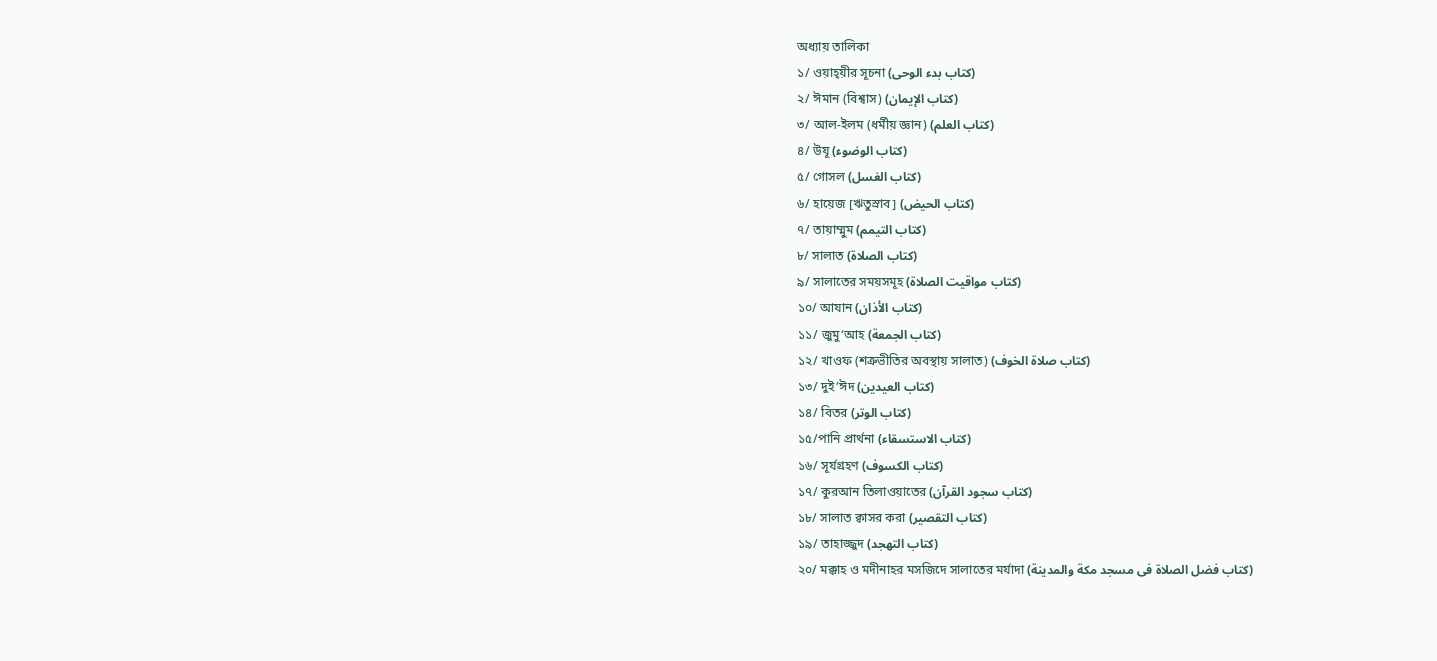অধ্যায় তালিকা
১/ ওয়াহ্‌য়ীর সূচনা (كتاب بدء الوحى)
২/ ঈমান (বিশ্বাস) (كتاب الإيمان)
৩/ আল-ইলম (ধর্মীয় জ্ঞান) (كتاب العلم)
৪/ উযূ (كتاب الوضوء)
৫/ গোসল (كتاب الغسل)
৬/ হায়েজ [ঋতুস্রাব] (كتاب الحيض)
৭/ তায়াম্মুম (كتاب التيمم)
৮/ সালাত (كتاب الصلاة)
৯/ সালাতের সময়সমূহ (كتاب مواقيت الصلاة)
১০/ আযান (كتاب الأذان)
১১/ জুমু‘আহ (كتاب الجمعة)
১২/ খাওফ (শত্রুভীতির অবস্থায় সালাত) (كتاب صلاة الخوف)
১৩/ দুই’ঈদ (كتاب العيدين)
১৪/ বিতর (كتاب الوتر)
১৫/পানি প্রার্থনা (كتاب الاستسقاء)
১৬/ সূর্যগ্রহণ (كتاب الكسوف)
১৭/ কুরআন তিলাওয়াতের (كتاب سجود القرآن)
১৮/ সালাত ক্বাসর করা (كتاب التقصير)
১৯/ তাহাজ্জুদ (كتاب التهجد)
২০/ মক্কাহ ও মদীনাহর মসজিদে সালাতের মর্যাদা (كتاب فضل الصلاة فى مسجد مكة والمدينة)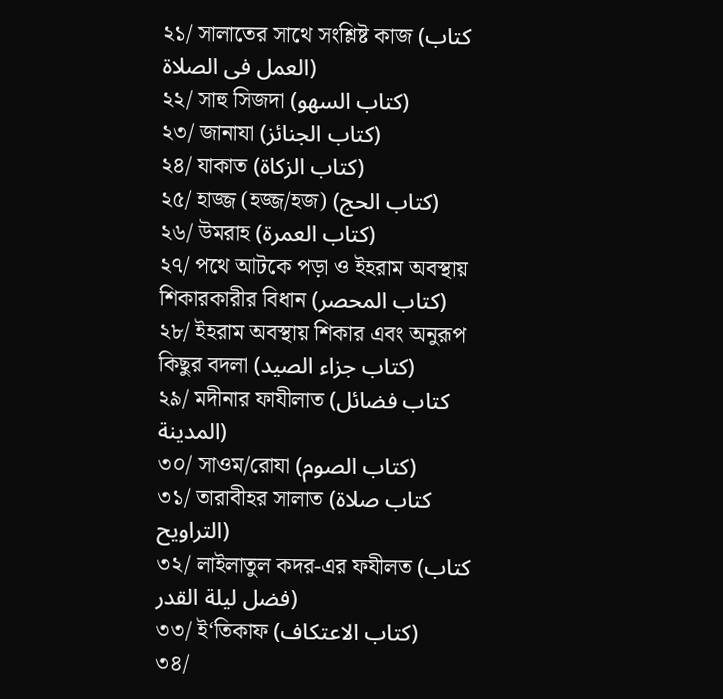২১/ সালাতের সাথে সংশ্লিষ্ট কাজ (كتاب العمل فى الصلاة)
২২/ সাহু সিজদা (كتاب السهو)
২৩/ জানাযা (كتاب الجنائز)
২৪/ যাকাত (كتاب الزكاة)
২৫/ হাজ্জ (হজ্জ/হজ) (كتاب الحج)
২৬/ উমরাহ (كتاب العمرة)
২৭/ পথে আটকে পড়া ও ইহরাম অবস্থায় শিকারকারীর বিধান (كتاب المحصر)
২৮/ ইহরাম অবস্থায় শিকার এবং অনুরূপ কিছুর বদলা (كتاب جزاء الصيد)
২৯/ মদীনার ফাযীলাত (كتاب فضائل المدينة)
৩০/ সাওম/রোযা (كتاب الصوم)
৩১/ তারাবীহর সালাত (كتاب صلاة التراويح)
৩২/ লাইলাতুল কদর-এর ফযীলত (كتاب فضل ليلة القدر)
৩৩/ ই‘তিকাফ (كتاب الاعتكاف)
৩৪/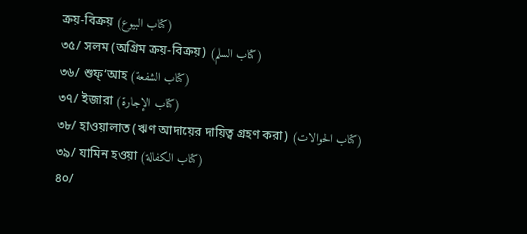ক্রয়-বিক্রয় (كتاب البيوع)
৩৫/ সলম (অগ্রিম ক্রয়-বিক্রয়) (كتاب السلم)
৩৬/ শুফ্‘আহ (كتاب الشفعة)
৩৭/ ইজারা (كتاب الإجارة)
৩৮/ হাওয়ালাত (ঋণ আদায়ের দায়িত্ব গ্রহণ করা) (كتاب الحوالات)
৩৯/ যামিন হওয়া (كتاب الكفالة)
৪০/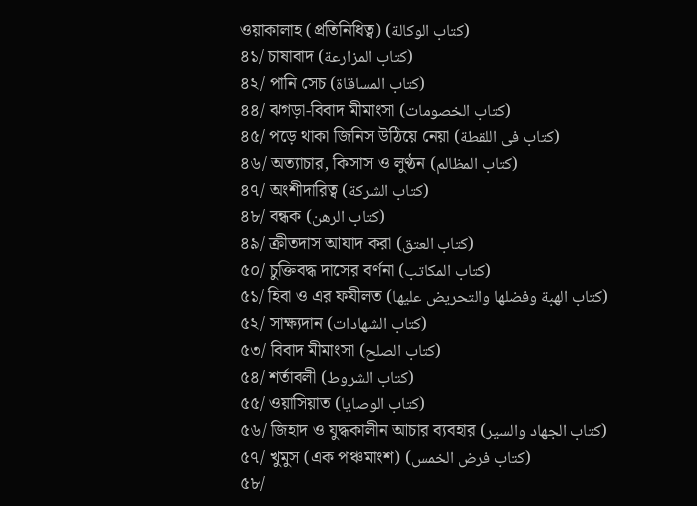ওয়াকালাহ (প্রতিনিধিত্ব) (كتاب الوكالة)
৪১/ চাষাবাদ (كتاب المزارعة)
৪২/ পানি সেচ (كتاب المساقاة)
৪৪/ ঝগড়া-বিবাদ মীমাংসা (كتاب الخصومات)
৪৫/ পড়ে থাকা জিনিস উঠিয়ে নেয়া (كتاب فى اللقطة)
৪৬/ অত্যাচার, কিসাস ও লুণ্ঠন (كتاب المظالم)
৪৭/ অংশীদারিত্ব (كتاب الشركة)
৪৮/ বন্ধক (كتاب الرهن)
৪৯/ ক্রীতদাস আযাদ করা (كتاب العتق)
৫০/ চুক্তিবদ্ধ দাসের বর্ণনা (كتاب المكاتب)
৫১/ হিবা ও এর ফযীলত (كتاب الهبة وفضلها والتحريض عليها)
৫২/ সাক্ষ্যদান (كتاب الشهادات)
৫৩/ বিবাদ মীমাংসা (كتاب الصلح)
৫৪/ শর্তাবলী (كتاب الشروط)
৫৫/ ওয়াসিয়াত (كتاب الوصايا)
৫৬/ জিহাদ ও যুদ্ধকালীন আচার ব্যবহার (كتاب الجهاد والسير)
৫৭/ খুমুস (এক পঞ্চমাংশ) (كتاب فرض الخمس)
৫৮/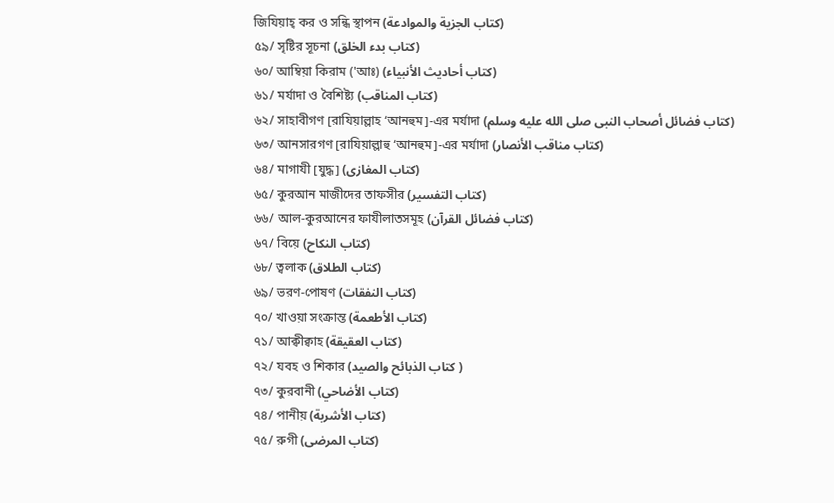জিযিয়াহ্‌ কর ও সন্ধি স্থাপন (كتاب الجزية والموادعة)
৫৯/ সৃষ্টির সূচনা (كتاب بدء الخلق)
৬০/ আম্বিয়া কিরাম ('আঃ) (كتاب أحاديث الأنبياء)
৬১/ মর্যাদা ও বৈশিষ্ট্য (كتاب المناقب)
৬২/ সাহাবীগণ [রাযিয়াল্লাহ ‘আনহুম]-এর মর্যাদা (كتاب فضائل أصحاب النبى صلى الله عليه وسلم)
৬৩/ আনসারগণ [রাযিয়াল্লাহু ‘আনহুম]-এর মর্যাদা (كتاب مناقب الأنصار)
৬৪/ মাগাযী [যুদ্ধ] (كتاب المغازى)
৬৫/ কুরআন মাজীদের তাফসীর (كتاب التفسير)
৬৬/ আল-কুরআনের ফাযীলাতসমূহ (كتاب فضائل القرآن)
৬৭/ বিয়ে (كتاب النكاح)
৬৮/ ত্বলাক (كتاب الطلاق)
৬৯/ ভরণ-পোষণ (كتاب النفقات)
৭০/ খাওয়া সংক্রান্ত (كتاب الأطعمة)
৭১/ আক্বীক্বাহ (كتاب العقيقة)
৭২/ যবহ ও শিকার (كتاب الذبائح والصيد )
৭৩/ কুরবানী (كتاب الأضاحي)
৭৪/ পানীয় (كتاب الأشربة)
৭৫/ রুগী (كتاب المرضى)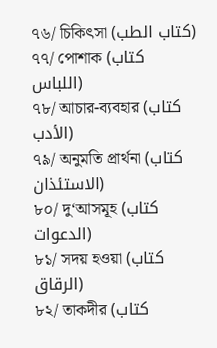৭৬/ চিকিৎসা (كتاب الطب)
৭৭/ পোশাক (كتاب اللباس)
৭৮/ আচার-ব্যবহার (كتاب الأدب)
৭৯/ অনুমতি প্রার্থনা (كتاب الاستئذان)
৮০/ দু‘আসমূহ (كتاب الدعوات)
৮১/ সদয় হওয়া (كتاب الرقاق)
৮২/ তাকদীর (كتاب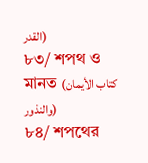القدر)
৮৩/ শপথ ও মানত (كتاب الأيمان والنذور)
৮৪/ শপথের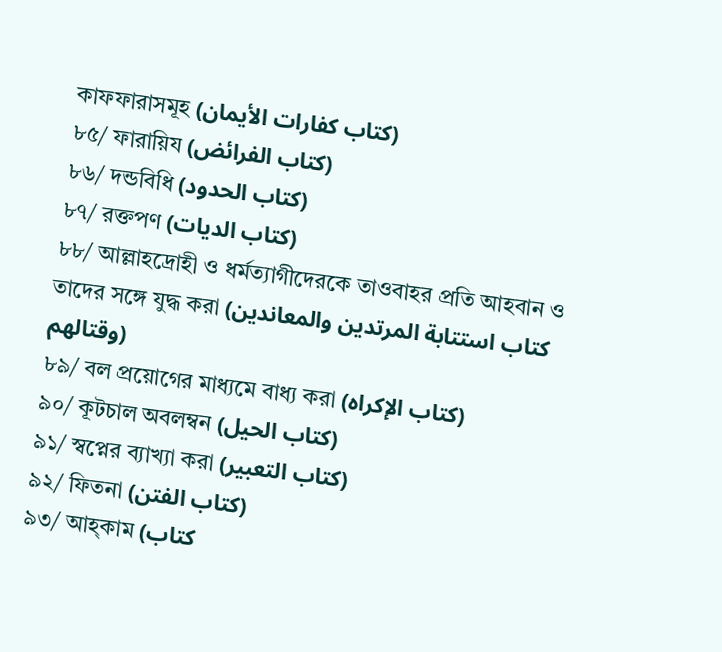কাফফারাসমূহ (كتاب كفارات الأيمان)
৮৫/ ফারায়িয (كتاب الفرائض)
৮৬/ দন্ডবিধি (كتاب الحدود)
৮৭/ রক্তপণ (كتاب الديات)
৮৮/ আল্লাহদ্রোহী ও ধর্মত্যাগীদেরকে তাওবাহর প্রতি আহবান ও তাদের সঙ্গে যুদ্ধ করা (كتاب استتابة المرتدين والمعاندين وقتالهم)
৮৯/ বল প্রয়োগের মাধ্যমে বাধ্য করা (كتاب الإكراه)
৯০/ কূটচাল অবলম্বন (كتاب الحيل)
৯১/ স্বপ্নের ব্যাখ্যা করা (كتاب التعبير)
৯২/ ফিতনা (كتاب الفتن)
৯৩/ আহ্‌কাম (كتاب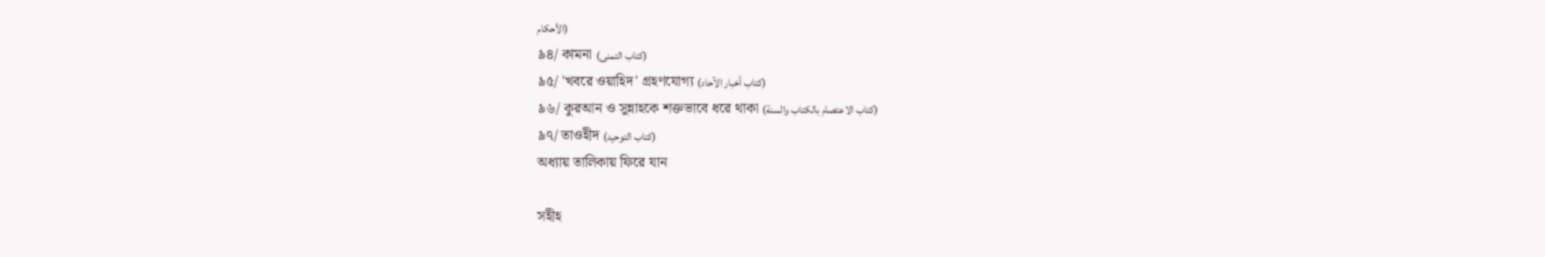الأحكام)
৯৪/ কামনা (كتاب التمنى)
৯৫/ 'খবরে ওয়াহিদ' গ্রহণযোগ্য (كتاب أخبار الآحاد)
৯৬/ কুরআন ও সুন্নাহকে শক্তভাবে ধরে থাকা (كتاب الاعتصام بالكتاب والسنة)
৯৭/ তাওহীদ (كتاب التوحيد)
অধ্যায় তালিকায় ফিরে যান

সহীহ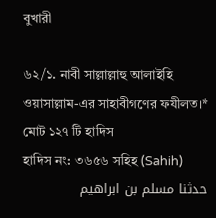বুখারী

৬২/১. নাবী সাল্লাল্লাহু আলাইহি ওয়াসাল্লাম-এর সাহাবীগণের ফযীলত।*
মোট ১২৭ টি হাদিস
হাদিস নং: ৩৬৫৬ সহিহ (Sahih)
حدثنا مسلم بن ابراهيم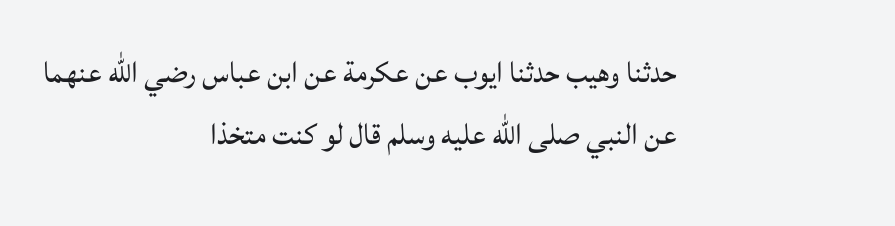حدثنا وهيب حدثنا ايوب عن عكرمة عن ابن عباس رضي الله عنهما عن النبي صلى الله عليه وسلم قال لو كنت متخذا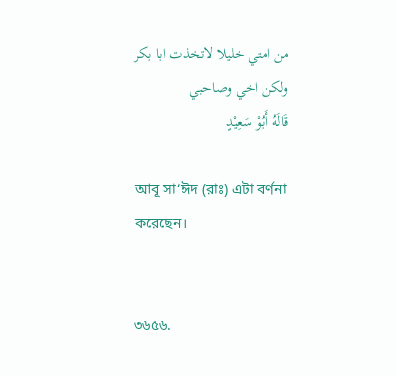من امتي خليلا لاتخذت ابا بكر ولكن اخي وصاحبي
قَالَهُ أَبُوْ سَعِيْدٍ

আবূ সা‘ঈদ (রাঃ) এটা বর্ণনা করেছেন।


৩৬৫৬.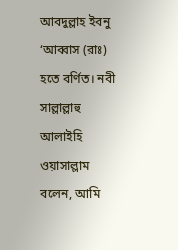আবদুল্লাহ ইবনু ‘আব্বাস (রাঃ) হতে বর্ণিত। নবী সাল্লাল্লাহু আলাইহি ওয়াসাল্লাম বলেন, আমি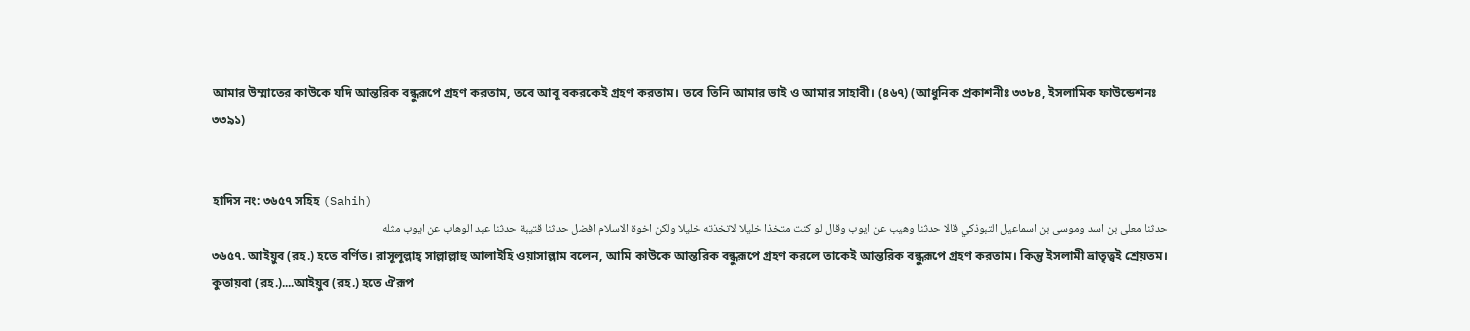আমার উম্মাতের কাউকে যদি আন্তরিক বন্ধুরূপে গ্রহণ করতাম, তবে আবূ বকরকেই গ্রহণ করতাম। তবে তিনি আমার ভাই ও আমার সাহাবী। (৪৬৭) (আধুনিক প্রকাশনীঃ ৩৩৮৪, ইসলামিক ফাউন্ডেশনঃ ৩৩৯১)


হাদিস নং: ৩৬৫৭ সহিহ (Sahih)
حدثنا معلى بن اسد وموسى بن اسماعيل التبوذكي قالا حدثنا وهيب عن ايوب وقال لو كنت متخذا خليلا لاتخذته خليلا ولكن اخوة الاسلام افضل حدثنا قتيبة حدثنا عبد الوهاب عن ايوب مثله
৩৬৫৭. আইয়ুব (রহ.) হতে বর্ণিত। রাসূলূল্লাহ্ সাল্লাল্লাহু আলাইহি ওয়াসাল্লাম বলেন, আমি কাউকে আন্তরিক বন্ধুরূপে গ্রহণ করলে তাকেই আন্তরিক বন্ধুরূপে গ্রহণ করতাম। কিন্তু ইসলামী ভ্রাতৃত্বই শ্রেয়তম। কুতায়বা (রহ.)....আইয়ুব (রহ.) হতে ঐরূপ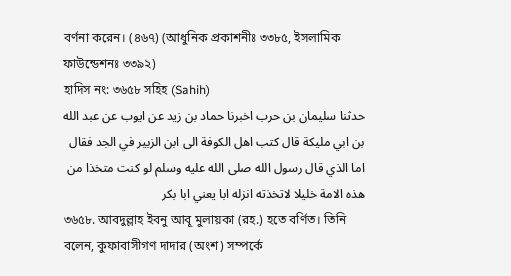বর্ণনা করেন। (৪৬৭) (আধুনিক প্রকাশনীঃ ৩৩৮৫, ইসলামিক ফাউন্ডেশনঃ ৩৩৯২)
হাদিস নং: ৩৬৫৮ সহিহ (Sahih)
حدثنا سليمان بن حرب اخبرنا حماد بن زيد عن ايوب عن عبد الله بن ابي مليكة قال كتب اهل الكوفة الى ابن الزبير في الجد فقال اما الذي قال رسول الله صلى الله عليه وسلم لو كنت متخذا من هذه الامة خليلا لاتخذته انزله ابا يعني ابا بكر
৩৬৫৮. আবদুল্লাহ ইবনু আবূ মুলায়কা (রহ.) হতে বর্ণিত। তিনি বলেন, কুফাবাসীগণ দাদার (অংশ) সম্পর্কে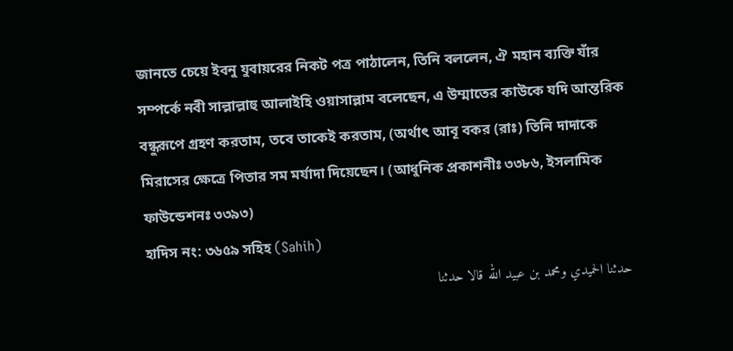জানতে চেয়ে ইবনু যুবায়রের নিকট পত্র পাঠালেন, তিনি বললেন, ঐ মহান ব্যক্তি যাঁর সম্পর্কে নবী সাল্লাল্লাহু আলাইহি ওয়াসাল্লাম বলেছেন, এ উম্মাতের কাউকে যদি আন্তরিক বন্ধুরূপে গ্রহণ করতাম, তবে তাকেই করতাম, (অর্থাৎ আবূ বকর (রাঃ) তিনি দাদাকে মিরাসের ক্ষেত্রে পিতার সম মর্যাদা দিয়েছেন। (আধুনিক প্রকাশনীঃ ৩৩৮৬, ইসলামিক ফাউন্ডেশনঃ ৩৩৯৩)
হাদিস নং: ৩৬৫৯ সহিহ (Sahih)
حدثنا الحميدي ومحمد بن عبيد الله قالا حدثنا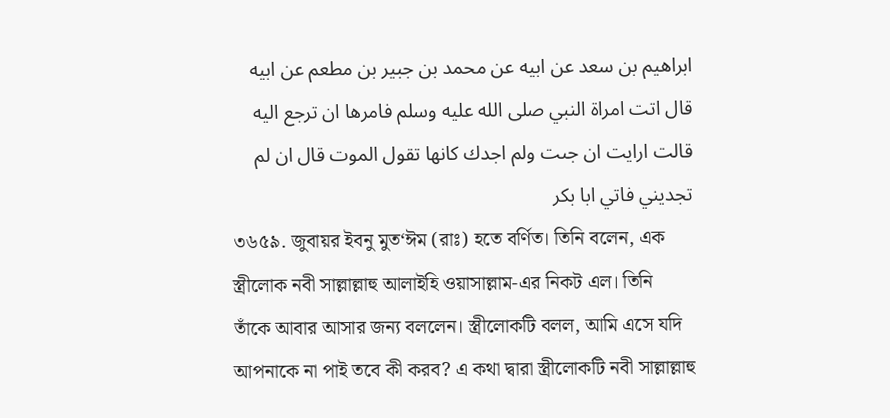ابراهيم بن سعد عن ابيه عن محمد بن جبير بن مطعم عن ابيه قال اتت امراة النبي صلى الله عليه وسلم فامرها ان ترجع اليه قالت ارايت ان جىت ولم اجدك كانها تقول الموت قال ان لم تجديني فاتي ابا بكر
৩৬৫৯. জুবায়র ইবনু মুত‘ঈম (রাঃ) হতে বর্ণিত। তিনি বলেন, এক স্ত্রীলোক নবী সাল্লাল্লাহু আলাইহি ওয়াসাল্লাম-এর নিকট এল। তিনি তাঁকে আবার আসার জন্য বললেন। স্ত্রীলোকটি বলল, আমি এসে যদি আপনাকে না পাই তবে কী করব? এ কথা দ্বারা স্ত্রীলোকটি নবী সাল্লাল্লাহু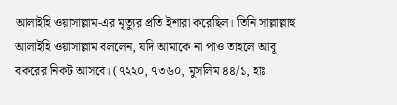আলাইহি ওয়াসাল্লাম-এর মৃত্যুর প্রতি ইশারা করেছিল। তিনি সাল্লাল্লাহু আলাইহি ওয়াসাল্লাম বললেন, যদি আমাকে না পাও তাহলে আবূ বকরের নিকট আসবে। (৭২২০, ৭৩৬০, মুসলিম ৪৪/১, হাঃ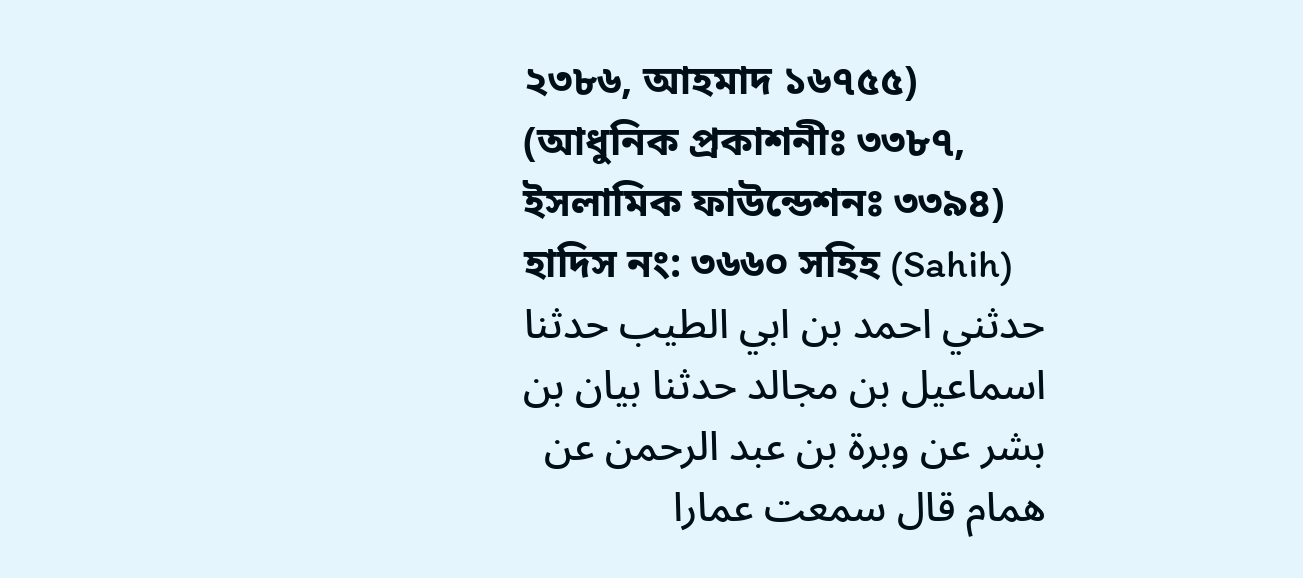২৩৮৬, আহমাদ ১৬৭৫৫) (আধুনিক প্রকাশনীঃ ৩৩৮৭, ইসলামিক ফাউন্ডেশনঃ ৩৩৯৪)
হাদিস নং: ৩৬৬০ সহিহ (Sahih)
حدثني احمد بن ابي الطيب حدثنا اسماعيل بن مجالد حدثنا بيان بن بشر عن وبرة بن عبد الرحمن عن همام قال سمعت عمارا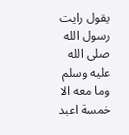يقول رايت رسول الله صلى الله عليه وسلم وما معه الا خمسة اعبد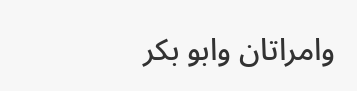وامراتان وابو بكر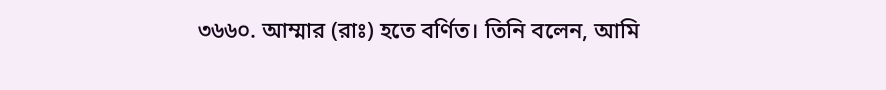৩৬৬০. আম্মার (রাঃ) হতে বর্ণিত। তিনি বলেন, আমি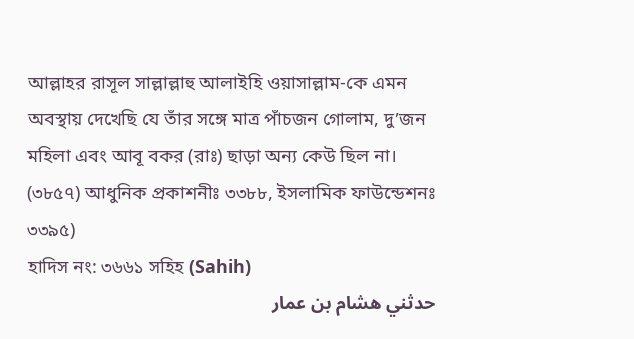আল্লাহর রাসূল সাল্লাল্লাহু আলাইহি ওয়াসাল্লাম-কে এমন অবস্থায় দেখেছি যে তাঁর সঙ্গে মাত্র পাঁচজন গোলাম, দু’জন মহিলা এবং আবূ বকর (রাঃ) ছাড়া অন্য কেউ ছিল না। (৩৮৫৭) আধুনিক প্রকাশনীঃ ৩৩৮৮, ইসলামিক ফাউন্ডেশনঃ ৩৩৯৫)
হাদিস নং: ৩৬৬১ সহিহ (Sahih)
حدثني هشام بن عمار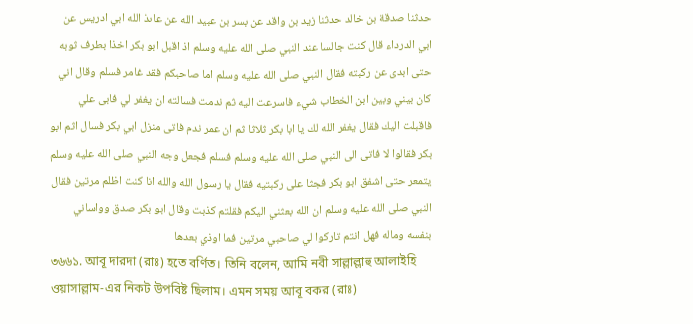حدثنا صدقة بن خالد حدثنا زيد بن واقد عن بسر بن عبيد الله عن عاىذ الله ابي ادريس عن ابي الدرداء قال كنت جالسا عند النبي صلى الله عليه وسلم اذ اقبل ابو بكر اخذا بطرف ثوبه حتى ابدى عن ركبته فقال النبي صلى الله عليه وسلم اما صاحبكم فقد غامر فسلم وقال اني كان بيني وبين ابن الخطاب شيء فاسرعت اليه ثم ندمت فسالته ان يغفر لي فابى علي فاقبلت اليك فقال يغفر الله لك يا ابا بكر ثلاثا ثم ان عمر ندم فاتى منزل ابي بكر فسال اثم ابو بكر فقالوا لا فاتى الى النبي صلى الله عليه وسلم فسلم فجعل وجه النبي صلى الله عليه وسلم يتمعر حتى اشفق ابو بكر فجثا على ركبتيه فقال يا رسول الله والله انا كنت اظلم مرتين فقال النبي صلى الله عليه وسلم ان الله بعثني اليكم فقلتم كذبت وقال ابو بكر صدق وواساني بنفسه وماله فهل انتم تاركوا لي صاحبي مرتين فما اوذي بعدها
৩৬৬১. আবূ দারদা (রাঃ) হতে বর্ণিত। তিনি বলেন, আমি নবী সাল্লাল্লাহু আলাইহি ওয়াসাল্লাম-এর নিকট উপবিষ্ট ছিলাম। এমন সময় আবূ বকর (রাঃ)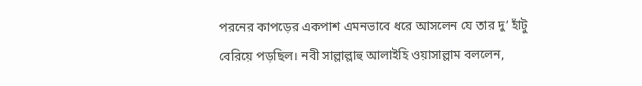পরনের কাপড়ের একপাশ এমনভাবে ধরে আসলেন যে তার দু’ হাঁটু বেরিয়ে পড়ছিল। নবী সাল্লাল্লাহু আলাইহি ওয়াসাল্লাম বললেন,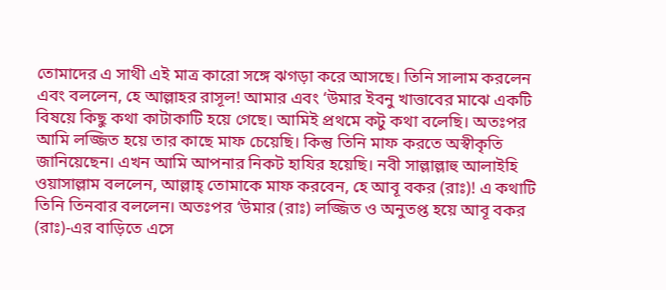তোমাদের এ সাথী এই মাত্র কারো সঙ্গে ঝগড়া করে আসছে। তিনি সালাম করলেন এবং বললেন, হে আল্লাহর রাসূল! আমার এবং ‘উমার ইবনু খাত্তাবের মাঝে একটি বিষয়ে কিছু কথা কাটাকাটি হয়ে গেছে। আমিই প্রথমে কটু কথা বলেছি। অতঃপর আমি লজ্জিত হয়ে তার কাছে মাফ চেয়েছি। কিন্তু তিনি মাফ করতে অস্বীকৃতি জানিয়েছেন। এখন আমি আপনার নিকট হাযির হয়েছি। নবী সাল্লাল্লাহু আলাইহি ওয়াসাল্লাম বললেন, আল্লাহ্ তোমাকে মাফ করবেন, হে আবূ বকর (রাঃ)! এ কথাটি তিনি তিনবার বললেন। অতঃপর ‘উমার (রাঃ) লজ্জিত ও অনুতপ্ত হয়ে আবূ বকর (রাঃ)-এর বাড়িতে এসে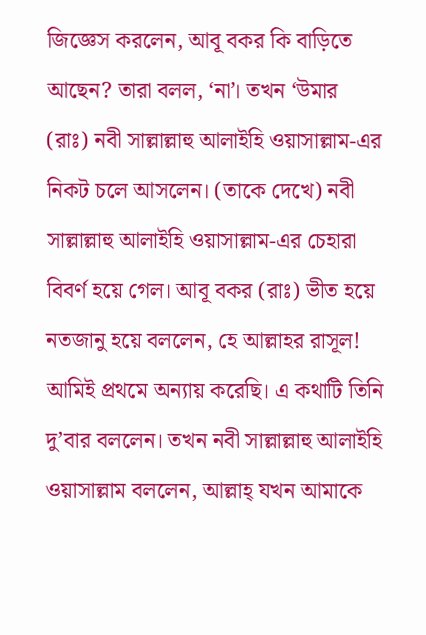জিজ্ঞেস করলেন, আবূ বকর কি বাড়িতে আছেন? তারা বলল, ‘না’। তখন ‘উমার (রাঃ) নবী সাল্লাল্লাহু আলাইহি ওয়াসাল্লাম-এর নিকট চলে আসলেন। (তাকে দেখে) নবী সাল্লাল্লাহু আলাইহি ওয়াসাল্লাম-এর চেহারা বিবর্ণ হয়ে গেল। আবূ বকর (রাঃ) ভীত হয়ে নতজানু হয়ে বললেন, হে আল্লাহর রাসূল! আমিই প্রথমে অন্যায় করেছি। এ কথাটি তিনি দু’বার বললেন। তখন নবী সাল্লাল্লাহু আলাইহি ওয়াসাল্লাম বললেন, আল্লাহ্ যখন আমাকে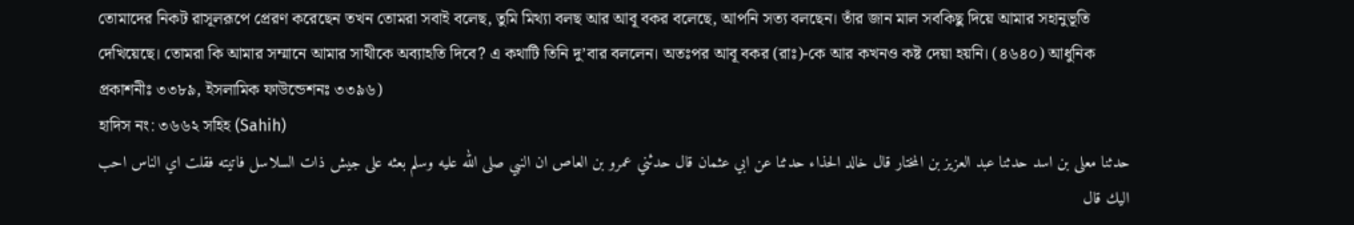তোমাদের নিকট রাসূলরূপে প্রেরণ করেছেন তখন তোমরা সবাই বলেছ, তুমি মিথ্যা বলছ আর আবূ বকর বলেছে, আপনি সত্য বলছেন। তাঁর জান মাল সবকিছু দিয়ে আমার সহানুভূতি দেখিয়েছে। তোমরা কি আমার সম্মানে আমার সাথীকে অব্যাহতি দিবে? এ কথাটি তিনি দু’বার বললেন। অতঃপর আবূ বকর (রাঃ)-কে আর কখনও কষ্ট দেয়া হয়নি। (৪৬৪০) আধুনিক প্রকাশনীঃ ৩৩৮৯, ইসলামিক ফাউন্ডেশনঃ ৩৩৯৬)
হাদিস নং: ৩৬৬২ সহিহ (Sahih)
حدثنا معلى بن اسد حدثنا عبد العزيز بن المختار قال خالد الحذاء حدثنا عن ابي عثمان قال حدثني عمرو بن العاص ان النبي صلى الله عليه وسلم بعثه على جيش ذات السلاسل فاتيته فقلت اي الناس احب اليك قال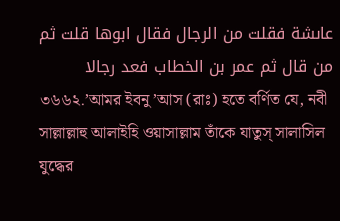عاىشة فقلت من الرجال فقال ابوها قلت ثم من قال ثم عمر بن الخطاب فعد رجالا
৩৬৬২.’আমর ইবনু ’আস (রাঃ) হতে বর্ণিত যে, নবী সাল্লাল্লাহু আলাইহি ওয়াসাল্লাম তাঁকে যাতুস্ সালাসিল যুদ্ধের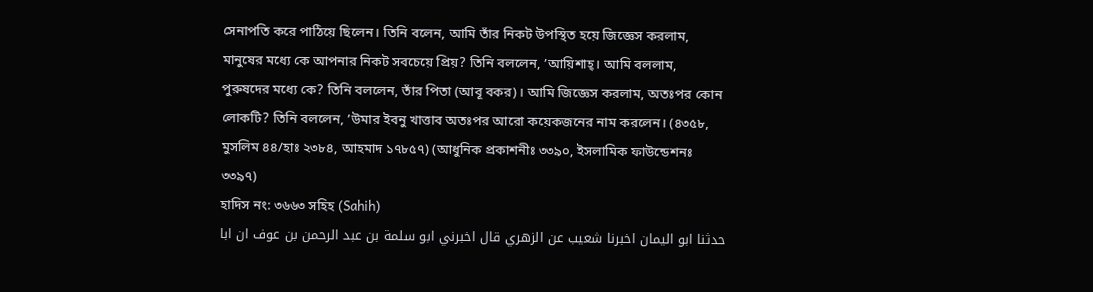সেনাপতি করে পাঠিয়ে ছিলেন। তিনি বলেন, আমি তাঁর নিকট উপস্থিত হয়ে জিজ্ঞেস করলাম, মানুষের মধ্যে কে আপনার নিকট সবচেয়ে প্রিয়? তিনি বললেন, ’আয়িশাহ্। আমি বললাম, পুরুষদের মধ্যে কে? তিনি বললেন, তাঁর পিতা (আবূ বকর)। আমি জিজ্ঞেস করলাম, অতঃপর কোন লোকটি? তিনি বললেন, ’উমার ইবনু খাত্তাব অতঃপর আরো কয়েকজনের নাম করলেন। (৪৩৫৮, মুসলিম ৪৪/হাঃ ২৩৮৪, আহমাদ ১৭৮৫৭) (আধুনিক প্রকাশনীঃ ৩৩৯০, ইসলামিক ফাউন্ডেশনঃ ৩৩৯৭)
হাদিস নং: ৩৬৬৩ সহিহ (Sahih)
حدثنا ابو اليمان اخبرنا شعيب عن الزهري قال اخبرني ابو سلمة بن عبد الرحمن بن عوف ان ابا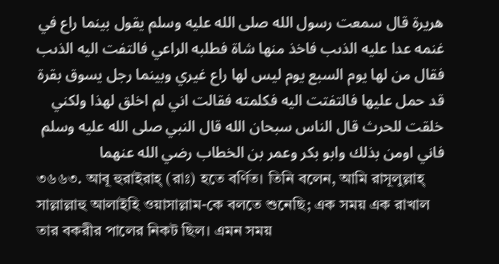هريرة قال سمعت رسول الله صلى الله عليه وسلم يقول بينما راع في غنمه عدا عليه الذىب فاخذ منها شاة فطلبه الراعي فالتفت اليه الذىب فقال من لها يوم السبع يوم ليس لها راع غيري وبينما رجل يسوق بقرة قد حمل عليها فالتفتت اليه فكلمته فقالت اني لم اخلق لهذا ولكني خلقت للحرث قال الناس سبحان الله قال النبي صلى الله عليه وسلم فاني اومن بذلك وابو بكر وعمر بن الخطاب رضي الله عنهما
৩৬৬৩. আবূ হুরাইরাহ্ (রাঃ) হতে বর্ণিত। তিনি বলেন, আমি রাসূলুল্লাহ্ সাল্লাল্লাহু আলাইহি ওয়াসাল্লাম-কে বলতে শুনেছি; এক সময় এক রাখাল তার বকরীর পালের নিকট ছিল। এমন সময়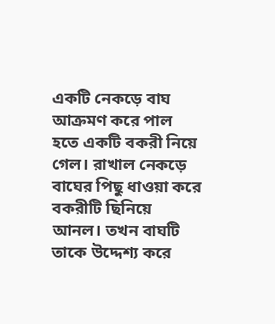একটি নেকড়ে বাঘ আক্রমণ করে পাল হতে একটি বকরী নিয়ে গেল। রাখাল নেকড়ে বাঘের পিছু ধাওয়া করে বকরীটি ছিনিয়ে আনল। তখন বাঘটি তাকে উদ্দেশ্য করে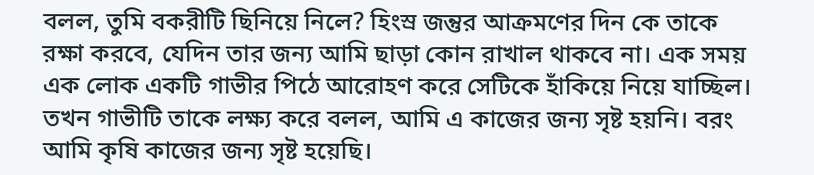বলল, তুমি বকরীটি ছিনিয়ে নিলে? হিংস্র জন্তুর আক্রমণের দিন কে তাকে রক্ষা করবে, যেদিন তার জন্য আমি ছাড়া কোন রাখাল থাকবে না। এক সময় এক লোক একটি গাভীর পিঠে আরোহণ করে সেটিকে হাঁকিয়ে নিয়ে যাচ্ছিল। তখন গাভীটি তাকে লক্ষ্য করে বলল, আমি এ কাজের জন্য সৃষ্ট হয়নি। বরং আমি কৃষি কাজের জন্য সৃষ্ট হয়েছি।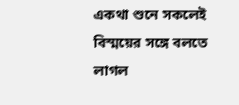একথা শুনে সকলেই বিস্ময়ের সঙ্গে বলতে লাগল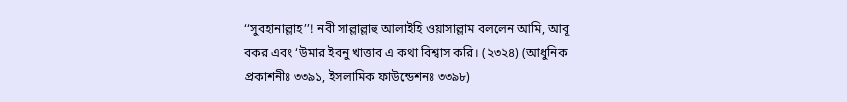‘‘সুবহানাল্লাহ’’! নবী সাল্লাল্লাহু আলাইহি ওয়াসাল্লাম বললেন আমি, আবূ বকর এবং ‘উমার ইবনু খাত্তাব এ কথা বিশ্বাস করি। (২৩২৪) (আধুনিক প্রকাশনীঃ ৩৩৯১, ইসলামিক ফাউন্ডেশনঃ ৩৩৯৮)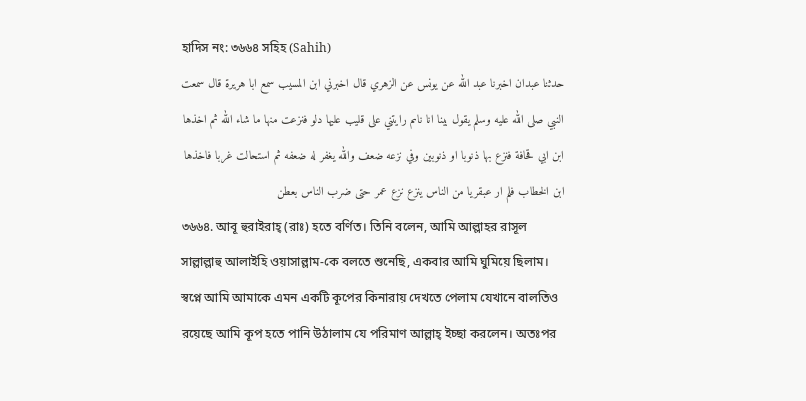হাদিস নং: ৩৬৬৪ সহিহ (Sahih)
حدثنا عبدان اخبرنا عبد الله عن يونس عن الزهري قال اخبرني ابن المسيب سمع ابا هريرة قال سمعت النبي صلى الله عليه وسلم يقول بينا انا ناىم رايتني على قليب عليها دلو فنزعت منها ما شاء الله ثم اخذها ابن ابي قحافة فنزع بها ذنوبا او ذنوبين وفي نزعه ضعف والله يغفر له ضعفه ثم استحالت غربا فاخذها ابن الخطاب فلم ار عبقريا من الناس ينزع نزع عمر حتى ضرب الناس بعطن
৩৬৬৪. আবূ হুরাইরাহ্ (রাঃ) হতে বর্ণিত। তিনি বলেন, আমি আল্লাহর রাসূল সাল্লাল্লাহু আলাইহি ওয়াসাল্লাম-কে বলতে শুনেছি, একবার আমি ঘুমিয়ে ছিলাম। স্বপ্নে আমি আমাকে এমন একটি কূপের কিনারায় দেখতে পেলাম যেখানে বালতিও রয়েছে আমি কূপ হতে পানি উঠালাম যে পরিমাণ আল্লাহ্ ইচ্ছা করলেন। অতঃপর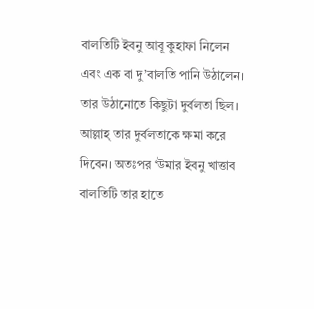বালতিটি ইবনু আবূ কুহাফা নিলেন এবং এক বা দু’বালতি পানি উঠালেন। তার উঠানোতে কিছুটা দুর্বলতা ছিল। আল্লাহ্ তার দুর্বলতাকে ক্ষমা করে দিবেন। অতঃপর ‘উমার ইবনু খাত্তাব বালতিটি তার হাতে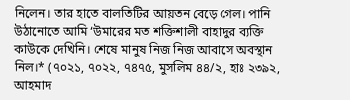নিলেন। তার হাতে বালতিটির আয়তন বেড়ে গেল। পানি উঠানোতে আমি ‘উমারের মত শক্তিশালী বাহাদুর ব্যক্তি কাউকে দেখিনি। শেষে মানুষ নিজ নিজ আবাসে অবস্থান নিল।* (৭০২১, ৭০২২, ৭৪৭৫, মুসলিম ৪৪/২, হাঃ ২৩৯২, আহমাদ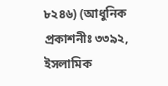৮২৪৬) (আধুনিক প্রকাশনীঃ ৩৩৯২, ইসলামিক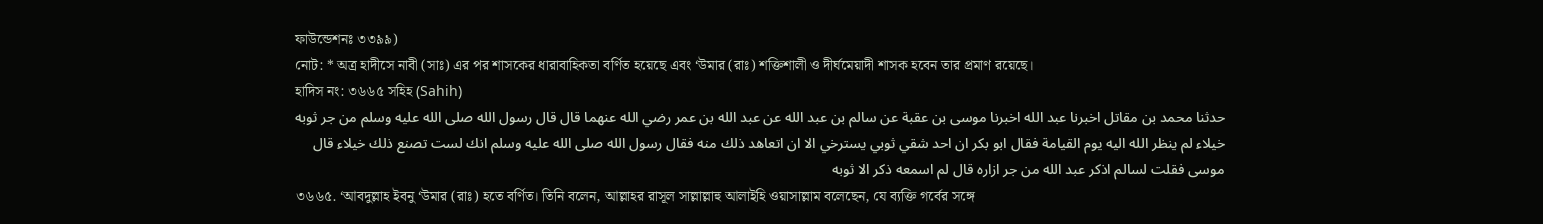ফাউন্ডেশনঃ ৩৩৯৯)
নোট: * অত্র হাদীসে নাবী (সাঃ) এর পর শাসকের ধারাবাহিকতা বর্ণিত হয়েছে এবং ‘উমার (রাঃ) শক্তিশালী ও দীর্ঘমেয়াদী শাসক হবেন তার প্রমাণ রয়েছে।
হাদিস নং: ৩৬৬৫ সহিহ (Sahih)
حدثنا محمد بن مقاتل اخبرنا عبد الله اخبرنا موسى بن عقبة عن سالم بن عبد الله عن عبد الله بن عمر رضي الله عنهما قال قال رسول الله صلى الله عليه وسلم من جر ثوبه خيلاء لم ينظر الله اليه يوم القيامة فقال ابو بكر ان احد شقي ثوبي يسترخي الا ان اتعاهد ذلك منه فقال رسول الله صلى الله عليه وسلم انك لست تصنع ذلك خيلاء قال موسى فقلت لسالم اذكر عبد الله من جر ازاره قال لم اسمعه ذكر الا ثوبه
৩৬৬৫. ‘আবদুল্লাহ ইবনু ‘উমার (রাঃ) হতে বর্ণিত। তিনি বলেন, আল্লাহর রাসূল সাল্লাল্লাহু আলাইহি ওয়াসাল্লাম বলেছেন, যে ব্যক্তি গর্বের সঙ্গে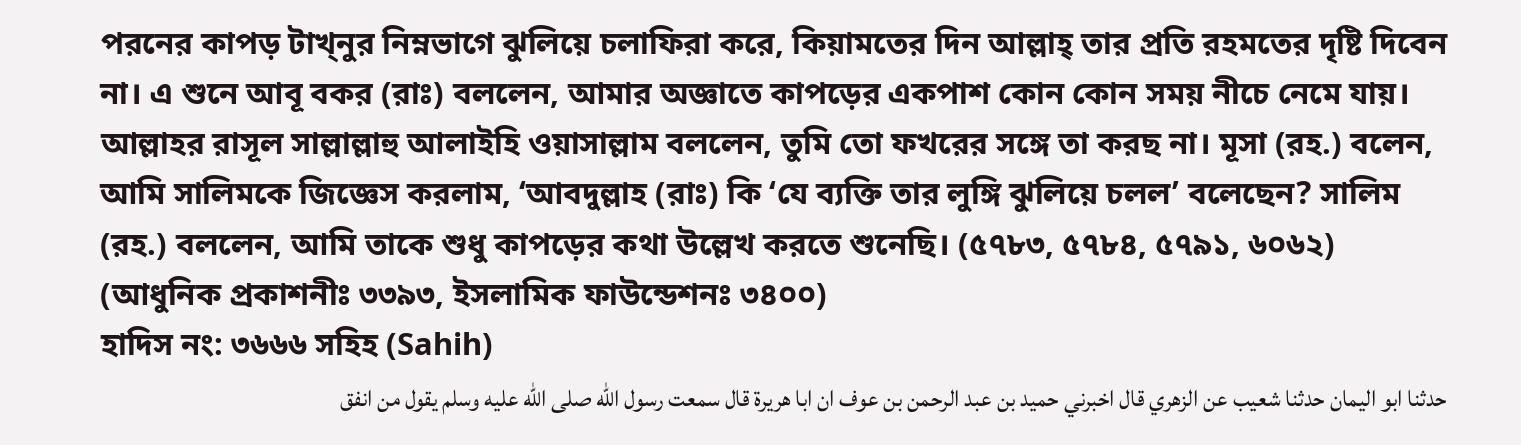পরনের কাপড় টাখ্নুর নিম্নভাগে ঝুলিয়ে চলাফিরা করে, কিয়ামতের দিন আল্লাহ্ তার প্রতি রহমতের দৃষ্টি দিবেন না। এ শুনে আবূ বকর (রাঃ) বললেন, আমার অজ্ঞাতে কাপড়ের একপাশ কোন কোন সময় নীচে নেমে যায়। আল্লাহর রাসূল সাল্লাল্লাহু আলাইহি ওয়াসাল্লাম বললেন, তুমি তো ফখরের সঙ্গে তা করছ না। মূসা (রহ.) বলেন, আমি সালিমকে জিজ্ঞেস করলাম, ‘আবদুল্লাহ (রাঃ) কি ‘যে ব্যক্তি তার লুঙ্গি ঝুলিয়ে চলল’ বলেছেন? সালিম (রহ.) বললেন, আমি তাকে শুধু কাপড়ের কথা উল্লেখ করতে শুনেছি। (৫৭৮৩, ৫৭৮৪, ৫৭৯১, ৬০৬২) (আধুনিক প্রকাশনীঃ ৩৩৯৩, ইসলামিক ফাউন্ডেশনঃ ৩৪০০)
হাদিস নং: ৩৬৬৬ সহিহ (Sahih)
حدثنا ابو اليمان حدثنا شعيب عن الزهري قال اخبرني حميد بن عبد الرحمن بن عوف ان ابا هريرة قال سمعت رسول الله صلى الله عليه وسلم يقول من انفق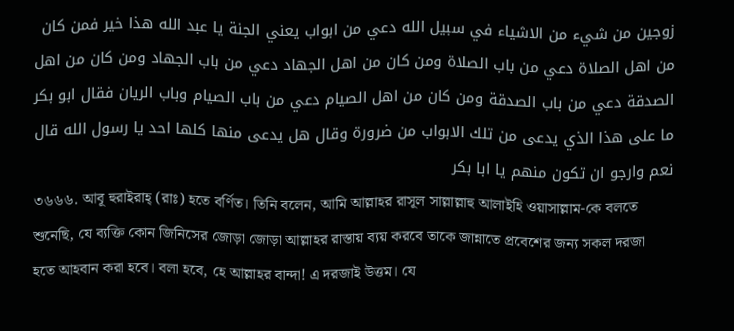زوجين من شيء من الاشياء في سبيل الله دعي من ابواب يعني الجنة يا عبد الله هذا خير فمن كان من اهل الصلاة دعي من باب الصلاة ومن كان من اهل الجهاد دعي من باب الجهاد ومن كان من اهل الصدقة دعي من باب الصدقة ومن كان من اهل الصيام دعي من باب الصيام وباب الريان فقال ابو بكر ما على هذا الذي يدعى من تلك الابواب من ضرورة وقال هل يدعى منها كلها احد يا رسول الله قال نعم وارجو ان تكون منهم يا ابا بكر
৩৬৬৬. আবূ হুরাইরাহ্ (রাঃ) হতে বর্ণিত। তিনি বলেন, আমি আল্লাহর রাসূল সাল্লাল্লাহু আলাইহি ওয়াসাল্লাম-কে বলতে শুনেছি, যে ব্যক্তি কোন জিনিসের জোড়া জোড়া আল্লাহর রাস্তায় ব্যয় করবে তাকে জান্নাতে প্রবেশের জন্য সকল দরজা হতে আহবান করা হবে। বলা হবে, হে আল্লাহর বান্দা! এ দরজাই উত্তম। যে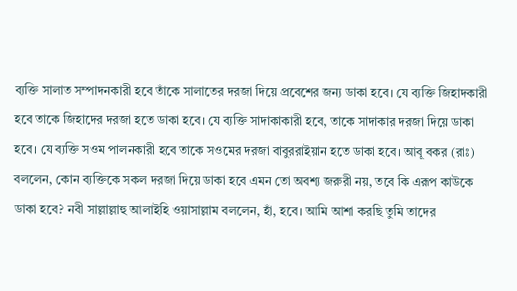ব্যক্তি সালাত সম্পাদনকারী হবে তাঁকে সালাতের দরজা দিয়ে প্রবেশের জন্য ডাকা হবে। যে ব্যক্তি জিহাদকারী হবে তাকে জিহাদের দরজা হতে ডাকা হবে। যে ব্যক্তি সাদাকাকারী হবে, তাকে সাদাকার দরজা দিয়ে ডাকা হবে। যে ব্যক্তি সওম পালনকারী হবে তাকে সওমের দরজা বাবুররাইয়ান হতে ডাকা হবে। আবূ বকর (রাঃ) বললেন, কোন ব্যক্তিকে সকল দরজা দিয়ে ডাকা হবে এমন তো অবশ্য জরুরী নয়, তবে কি এরূপ কাউকে ডাকা হবে? নবী সাল্লাল্লাহু আলাইহি ওয়াসাল্লাম বললেন, হাঁ, হবে। আমি আশা করছি তুমি তাদের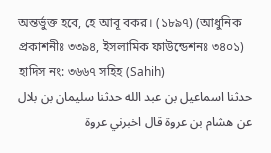অন্তর্ভুক্ত হবে, হে আবূ বকর। (১৮৯৭) (আধুনিক প্রকাশনীঃ ৩৩৯৪, ইসলামিক ফাউন্ডেশনঃ ৩৪০১)
হাদিস নং: ৩৬৬৭ সহিহ (Sahih)
حدثنا اسماعيل بن عبد الله حدثنا سليمان بن بلال عن هشام بن عروة قال اخبرني عروة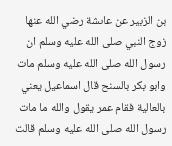بن الزبير عن عاىشة رضي الله عنها زوج النبي صلى الله عليه وسلم ان رسول الله صلى الله عليه وسلم مات وابو بكر بالسنح قال اسماعيل يعني بالعالية فقام عمر يقول والله ما مات رسول الله صلى الله عليه وسلم قالت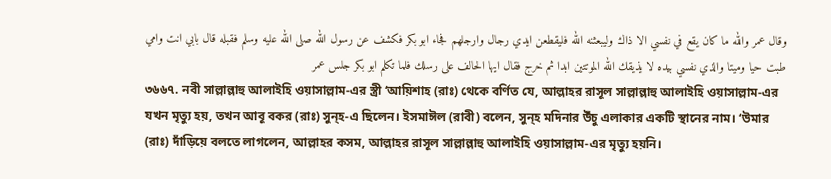وقال عمر والله ما كان يقع في نفسي الا ذاك وليبعثنه الله فليقطعن ايدي رجال وارجلهم فجاء ابو بكر فكشف عن رسول الله صلى الله عليه وسلم فقبله قال بابي انت وامي طبت حيا وميتا والذي نفسي بيده لا يذيقك الله الموتتين ابدا ثم خرج فقال ايها الحالف على رسلك فلما تكلم ابو بكر جلس عمر
৩৬৬৭. নবী সাল্লাল্লাহু আলাইহি ওয়াসাল্লাম-এর স্ত্রী ‘আয়িশাহ (রাঃ) থেকে বর্ণিত যে, আল্লাহর রাসূল সাল্লাল্লাহু আলাইহি ওয়াসাল্লাম-এর যখন মৃত্যু হয়, তখন আবূ বকর (রাঃ) সুন্হ-এ ছিলেন। ইসমাঈল (রাবী) বলেন, সুন্হ মদিনার উঁচু এলাকার একটি স্থানের নাম। ‘উমার (রাঃ) দাঁড়িয়ে বলতে লাগলেন, আল্লাহর কসম, আল্লাহর রাসূল সাল্লাল্লাহু আলাইহি ওয়াসাল্লাম-এর মৃত্যু হয়নি।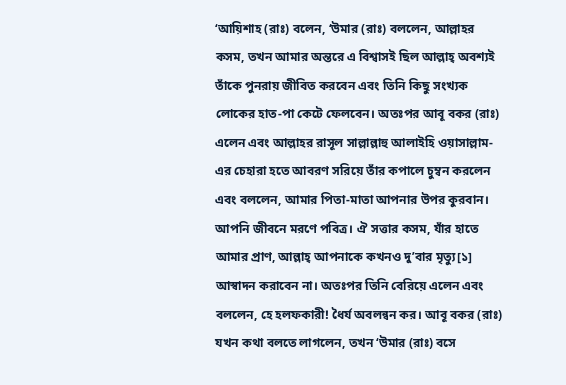‘আয়িশাহ (রাঃ) বলেন, ‘উমার (রাঃ) বললেন, আল্লাহর কসম, তখন আমার অন্তরে এ বিশ্বাসই ছিল আল্লাহ্ অবশ্যই তাঁকে পুনরায় জীবিত করবেন এবং তিনি কিছু সংখ্যক লোকের হাত-পা কেটে ফেলবেন। অতঃপর আবূ বকর (রাঃ) এলেন এবং আল্লাহর রাসূল সাল্লাল্লাহু আলাইহি ওয়াসাল্লাম-এর চেহারা হতে আবরণ সরিয়ে তাঁর কপালে চুম্বন করলেন এবং বললেন, আমার পিতা-মাতা আপনার উপর কুরবান। আপনি জীবনে মরণে পবিত্র। ঐ সত্তার কসম, যাঁর হাতে আমার প্রাণ, আল্লাহ্ আপনাকে কখনও দু’বার মৃত্যু[১] আস্বাদন করাবেন না। অতঃপর তিনি বেরিয়ে এলেন এবং বললেন, হে হলফকারী! ধৈর্য অবলন্বন কর। আবূ বকর (রাঃ) যখন কথা বলতে লাগলেন, তখন ‘উমার (রাঃ) বসে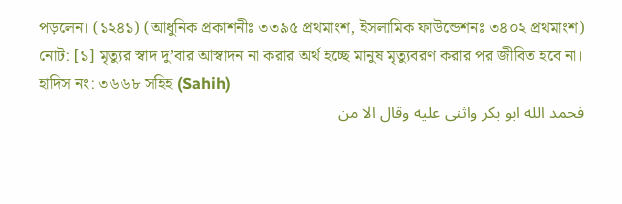পড়লেন। (১২৪১) (আধুনিক প্রকাশনীঃ ৩৩৯৫ প্রথমাংশ, ইসলামিক ফাউন্ডেশনঃ ৩৪০২ প্রথমাংশ)
নোট: [১] মৃত্যুর স্বাদ দু’বার আস্বাদন না করার অর্থ হচ্ছে মানুষ মৃত্যুবরণ করার পর জীবিত হবে না।
হাদিস নং: ৩৬৬৮ সহিহ (Sahih)
فحمد الله ابو بكر واثنى عليه وقال الا من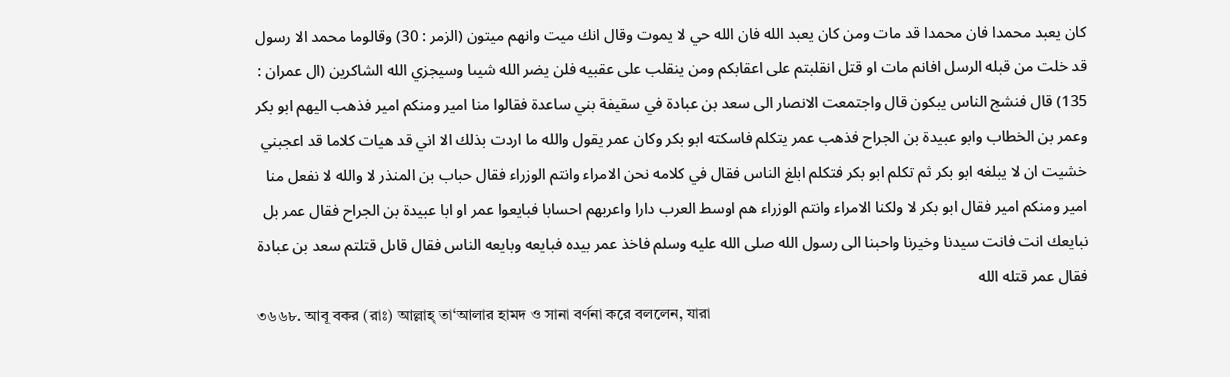كان يعبد محمدا فان محمدا قد مات ومن كان يعبد الله فان الله حي لا يموت وقال انك ميت وانهم ميتون (الزمر : 30) وقالوما محمد الا رسول قد خلت من قبله الرسل افانم مات او قتل انقلبتم على اعقابكم ومن ينقلب على عقبيه فلن يضر الله شيىا وسيجزي الله الشاكرين (ال عمران : 135) قال فنشج الناس يبكون قال واجتمعت الانصار الى سعد بن عبادة في سقيفة بني ساعدة فقالوا منا امير ومنكم امير فذهب اليهم ابو بكر وعمر بن الخطاب وابو عبيدة بن الجراح فذهب عمر يتكلم فاسكته ابو بكر وكان عمر يقول والله ما اردت بذلك الا اني قد هيات كلاما قد اعجبني خشيت ان لا يبلغه ابو بكر ثم تكلم ابو بكر فتكلم ابلغ الناس فقال في كلامه نحن الامراء وانتم الوزراء فقال حباب بن المنذر لا والله لا نفعل منا امير ومنكم امير فقال ابو بكر لا ولكنا الامراء وانتم الوزراء هم اوسط العرب دارا واعربهم احسابا فبايعوا عمر او ابا عبيدة بن الجراح فقال عمر بل نبايعك انت فانت سيدنا وخيرنا واحبنا الى رسول الله صلى الله عليه وسلم فاخذ عمر بيده فبايعه وبايعه الناس فقال قاىل قتلتم سعد بن عبادة فقال عمر قتله الله
৩৬৬৮. আবূ বকর (রাঃ) আল্লাহ্ তা‘আলার হামদ ও সানা বর্ণনা করে বললেন, যারা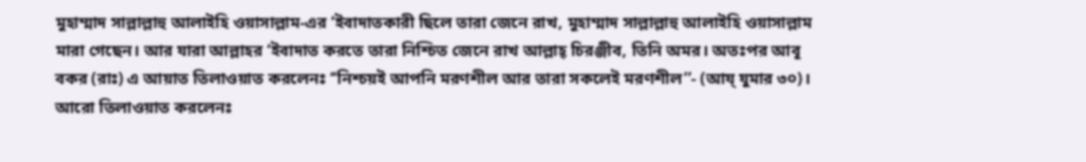মুহাম্মাদ সাল্লাল্লাহু আলাইহি ওয়াসাল্লাম-এর ‘ইবাদাতকারী ছিলে তারা জেনে রাখ, মুহাম্মাদ সাল্লাল্লাহু আলাইহি ওয়াসাল্লাম মারা গেছেন। আর যারা আল্লাহর ‘ইবাদাত করতে তারা নিশ্চিত জেনে রাখ আল্লাহ্ চিরঞ্জীব, তিনি অমর। অতঃপর আবূ বকর (রাঃ) এ আয়াত তিলাওয়াত করলেনঃ ‘‘নিশ্চয়ই আপনি মরণশীল আর তারা সকলেই মরণশীল’’- (আয্ যুমার ৩০)। আরো তিলাওয়াত করলেনঃ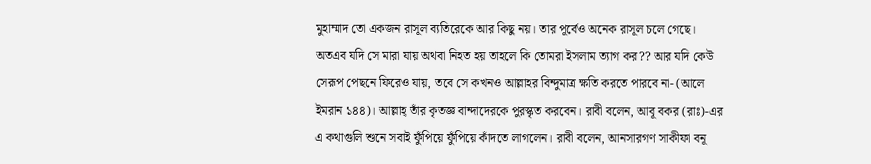মুহাম্মাদ তো একজন রাসূল ব্যতিরেকে আর কিছু নয়। তার পূর্বেও অনেক রাসূল চলে গেছে। অতএব যদি সে মারা যায় অথবা নিহত হয় তাহলে কি তোমরা ইসলাম ত্যাগ কর?? আর যদি কেউ সেরূপ পেছনে ফিরেও যায়, তবে সে কখনও আল্লাহর বিন্দুমাত্র ক্ষতি করতে পারবে না- (আলে ইমরান ১৪৪)। আল্লাহ্ তাঁর কৃতজ্ঞ বান্দাদেরকে পুরস্কৃত করবেন। রাবী বলেন, আবূ বকর (রাঃ)-এর এ কথাগুলি শুনে সবাই ফুঁপিয়ে ফুঁপিয়ে কাঁদতে লাগলেন। রাবী বলেন, আনসারগণ সাকীফা বনূ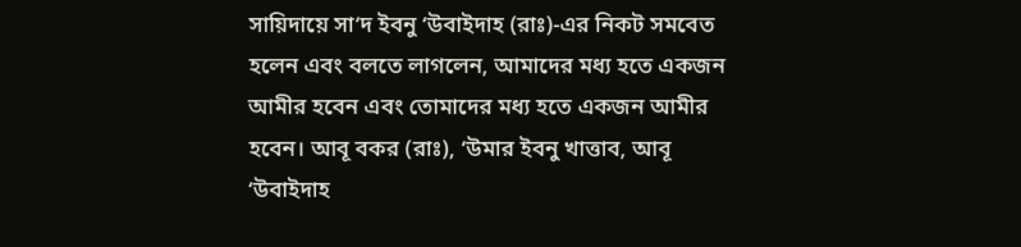সায়িদায়ে সা‘দ ইবনু ‘উবাইদাহ (রাঃ)-এর নিকট সমবেত হলেন এবং বলতে লাগলেন, আমাদের মধ্য হতে একজন আমীর হবেন এবং তোমাদের মধ্য হতে একজন আমীর হবেন। আবূ বকর (রাঃ), ‘উমার ইবনু খাত্তাব, আবূ ‘উবাইদাহ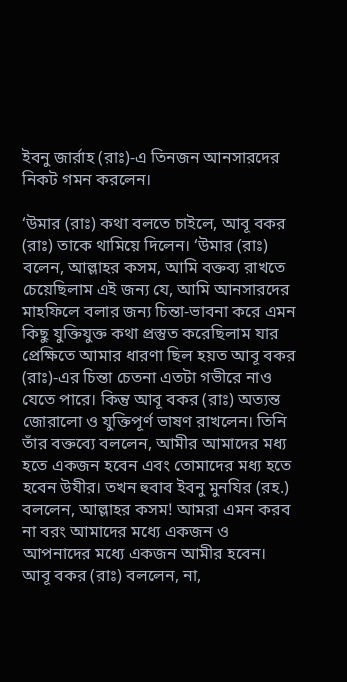ইবনু জার্রাহ (রাঃ)-এ তিনজন আনসারদের নিকট গমন করলেন।

‘উমার (রাঃ) কথা বলতে চাইলে, আবূ বকর (রাঃ) তাকে থামিয়ে দিলেন। ‘উমার (রাঃ) বলেন, আল্লাহর কসম, আমি বক্তব্য রাখতে চেয়েছিলাম এই জন্য যে, আমি আনসারদের মাহফিলে বলার জন্য চিন্তা-ভাবনা করে এমন কিছু যুক্তিযুক্ত কথা প্রস্তুত করেছিলাম যার প্রেক্ষিতে আমার ধারণা ছিল হয়ত আবূ বকর (রাঃ)-এর চিন্তা চেতনা এতটা গভীরে নাও যেতে পারে। কিন্তু আবূ বকর (রাঃ) অত্যন্ত জোরালো ও যুক্তিপূর্ণ ভাষণ রাখলেন। তিনি তাঁর বক্তব্যে বললেন, আমীর আমাদের মধ্য হতে একজন হবেন এবং তোমাদের মধ্য হতে হবেন উযীর। তখন হুবাব ইবনু মুনযির (রহ.) বললেন, আল্লাহর কসম! আমরা এমন করব না বরং আমাদের মধ্যে একজন ও আপনাদের মধ্যে একজন আমীর হবেন। আবূ বকর (রাঃ) বললেন, না,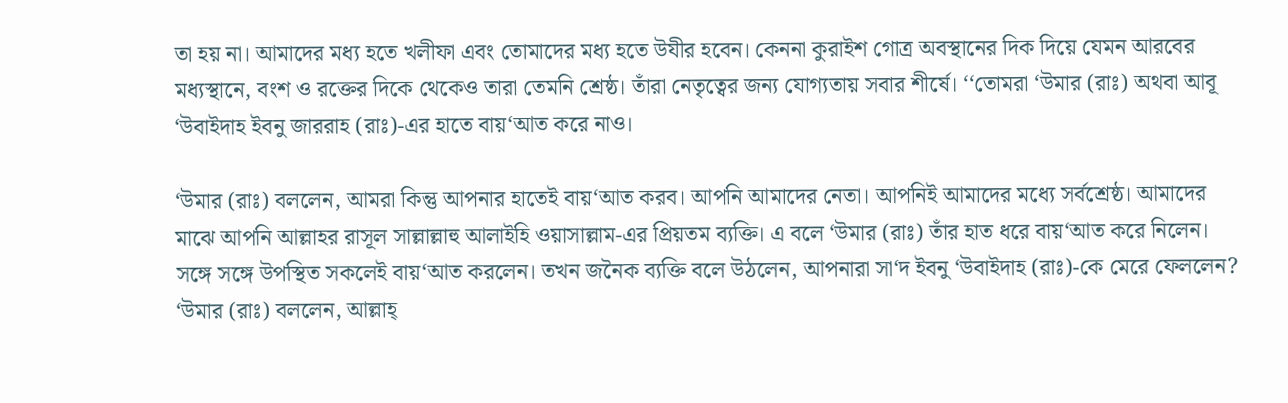তা হয় না। আমাদের মধ্য হতে খলীফা এবং তোমাদের মধ্য হতে উযীর হবেন। কেননা কুরাইশ গোত্র অবস্থানের দিক দিয়ে যেমন আরবের মধ্যস্থানে, বংশ ও রক্তের দিকে থেকেও তারা তেমনি শ্রেষ্ঠ। তাঁরা নেতৃত্বের জন্য যোগ্যতায় সবার শীর্ষে। ‘‘তোমরা ‘উমার (রাঃ) অথবা আবূ ‘উবাইদাহ ইবনু জাররাহ (রাঃ)-এর হাতে বায়‘আত করে নাও।

‘উমার (রাঃ) বললেন, আমরা কিন্তু আপনার হাতেই বায়‘আত করব। আপনি আমাদের নেতা। আপনিই আমাদের মধ্যে সর্বশ্রেষ্ঠ। আমাদের মাঝে আপনি আল্লাহর রাসূল সাল্লাল্লাহু আলাইহি ওয়াসাল্লাম-এর প্রিয়তম ব্যক্তি। এ বলে ‘উমার (রাঃ) তাঁর হাত ধরে বায়‘আত করে নিলেন। সঙ্গে সঙ্গে উপস্থিত সকলেই বায়‘আত করলেন। তখন জনৈক ব্যক্তি বলে উঠলেন, আপনারা সা‘দ ইবনু ‘উবাইদাহ (রাঃ)-কে মেরে ফেললেন? ‘উমার (রাঃ) বললেন, আল্লাহ্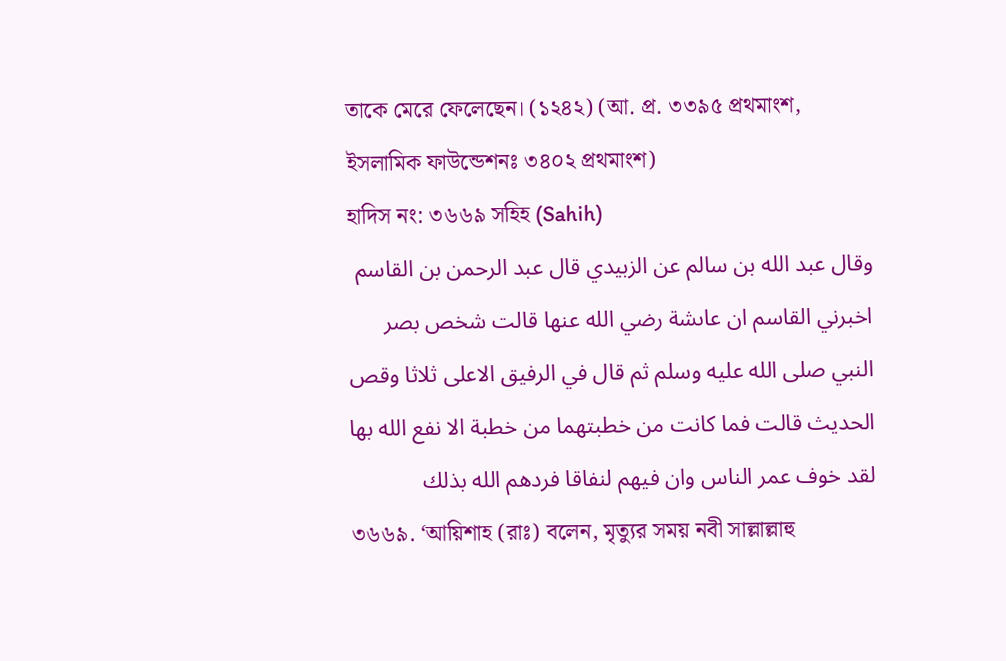তাকে মেরে ফেলেছেন। (১২৪২) (আ. প্র. ৩৩৯৫ প্রথমাংশ, ইসলামিক ফাউন্ডেশনঃ ৩৪০২ প্রথমাংশ)
হাদিস নং: ৩৬৬৯ সহিহ (Sahih)
وقال عبد الله بن سالم عن الزبيدي قال عبد الرحمن بن القاسم اخبرني القاسم ان عاىشة رضي الله عنها قالت شخص بصر النبي صلى الله عليه وسلم ثم قال في الرفيق الاعلى ثلاثا وقص الحديث قالت فما كانت من خطبتهما من خطبة الا نفع الله بها لقد خوف عمر الناس وان فيهم لنفاقا فردهم الله بذلك
৩৬৬৯. ‘আয়িশাহ (রাঃ) বলেন, মৃত্যুর সময় নবী সাল্লাল্লাহু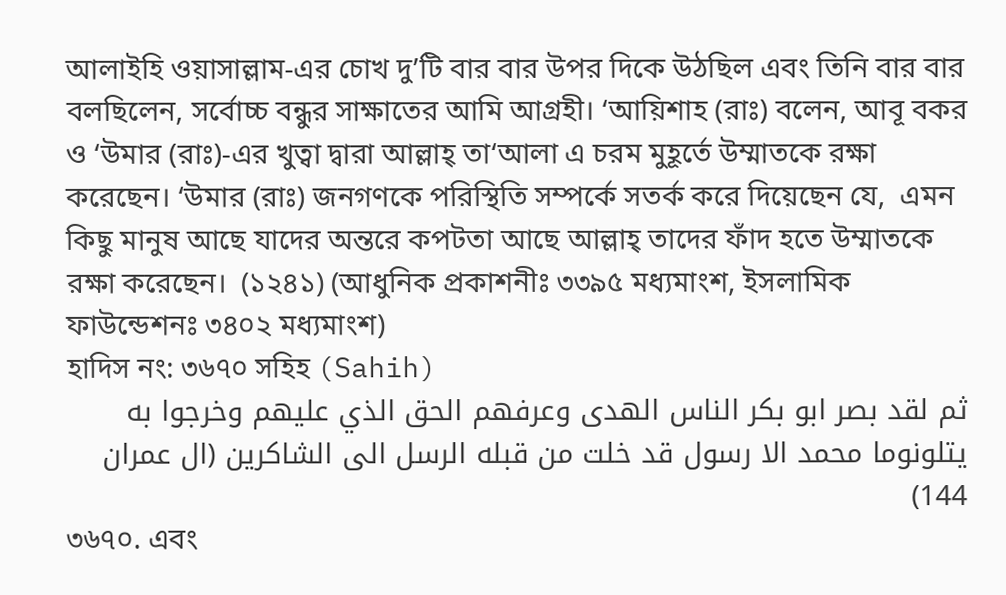আলাইহি ওয়াসাল্লাম-এর চোখ দু’টি বার বার উপর দিকে উঠছিল এবং তিনি বার বার বলছিলেন, সর্বোচ্চ বন্ধুর সাক্ষাতের আমি আগ্রহী। ‘আয়িশাহ (রাঃ) বলেন, আবূ বকর ও ‘উমার (রাঃ)-এর খুত্বা দ্বারা আল্লাহ্ তা‘আলা এ চরম মুহূর্তে উম্মাতকে রক্ষা করেছেন। ‘উমার (রাঃ) জনগণকে পরিস্থিতি সম্পর্কে সতর্ক করে দিয়েছেন যে,  এমন কিছু মানুষ আছে যাদের অন্তরে কপটতা আছে আল্লাহ্ তাদের ফাঁদ হতে উম্মাতকে রক্ষা করেছেন।  (১২৪১) (আধুনিক প্রকাশনীঃ ৩৩৯৫ মধ্যমাংশ, ইসলামিক ফাউন্ডেশনঃ ৩৪০২ মধ্যমাংশ)
হাদিস নং: ৩৬৭০ সহিহ (Sahih)
ثم لقد بصر ابو بكر الناس الهدى وعرفهم الحق الذي عليهم وخرجوا به يتلونوما محمد الا رسول قد خلت من قبله الرسل الى الشاكرين (ال عمران 144)
৩৬৭০. এবং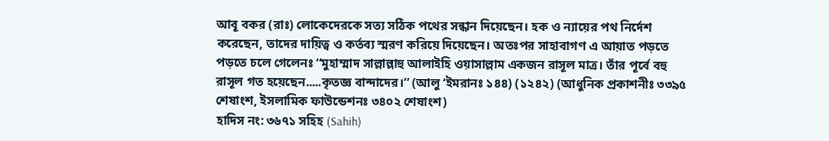আবূ বকর (রাঃ) লোকেদেরকে সত্য সঠিক পথের সন্ধান দিয়েছেন। হক ও ন্যায়ের পথ নির্দেশ করেছেন, তাদের দায়িত্ব ও কর্তব্য স্মরণ করিয়ে দিয়েছেন। অতঃপর সাহাবাগণ এ আয়াত পড়তে পড়তে চলে গেলেনঃ ‘‘মুহাম্মাদ সাল্লাল্লাহু আলাইহি ওয়াসাল্লাম একজন রাসূল মাত্র। তাঁর পূর্বে বহু রাসূল গত হয়েছেন.....কৃতজ্ঞ বান্দাদের।’’ (আলু ‘ইমরানঃ ১৪৪) (১২৪২) (আধুনিক প্রকাশনীঃ ৩৩৯৫ শেষাংশ, ইসলামিক ফাউন্ডেশনঃ ৩৪০২ শেষাংশ)
হাদিস নং: ৩৬৭১ সহিহ (Sahih)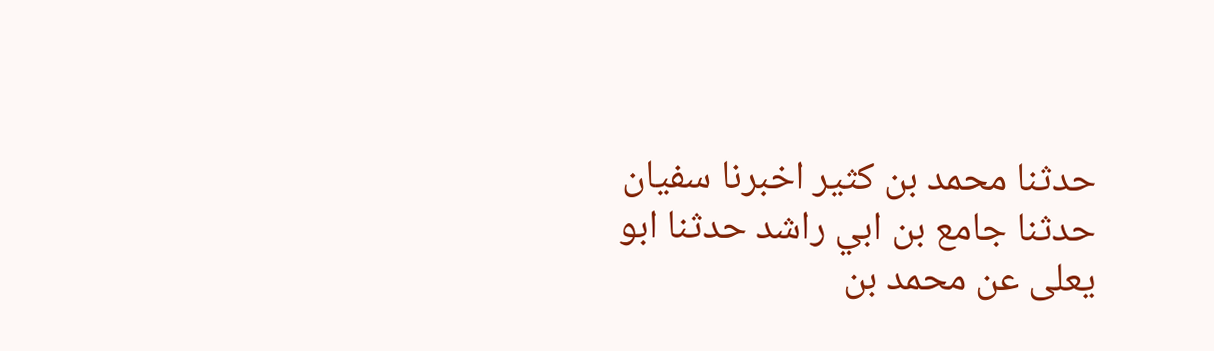حدثنا محمد بن كثير اخبرنا سفيان حدثنا جامع بن ابي راشد حدثنا ابو يعلى عن محمد بن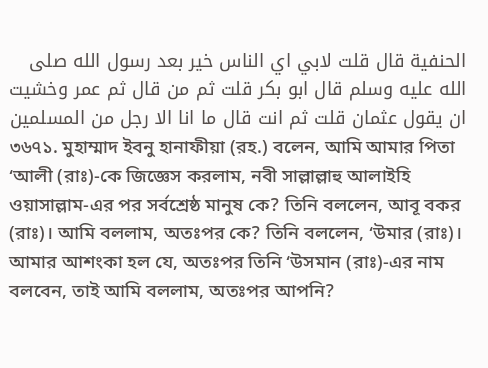الحنفية قال قلت لابي اي الناس خير بعد رسول الله صلى الله عليه وسلم قال ابو بكر قلت ثم من قال ثم عمر وخشيت ان يقول عثمان قلت ثم انت قال ما انا الا رجل من المسلمين
৩৬৭১. মুহাম্মাদ ইবনু হানাফীয়া (রহ.) বলেন, আমি আমার পিতা ‘আলী (রাঃ)-কে জিজ্ঞেস করলাম, নবী সাল্লাল্লাহু আলাইহি ওয়াসাল্লাম-এর পর সর্বশ্রেষ্ঠ মানুষ কে? তিনি বললেন, আবূ বকর (রাঃ)। আমি বললাম, অতঃপর কে? তিনি বললেন, ‘উমার (রাঃ)। আমার আশংকা হল যে, অতঃপর তিনি ‘উসমান (রাঃ)-এর নাম বলবেন, তাই আমি বললাম, অতঃপর আপনি?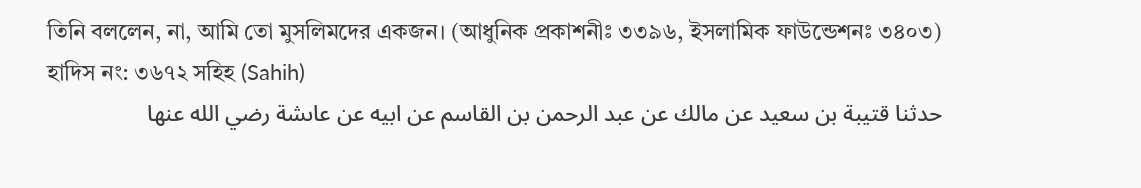তিনি বললেন, না, আমি তো মুসলিমদের একজন। (আধুনিক প্রকাশনীঃ ৩৩৯৬, ইসলামিক ফাউন্ডেশনঃ ৩৪০৩)
হাদিস নং: ৩৬৭২ সহিহ (Sahih)
حدثنا قتيبة بن سعيد عن مالك عن عبد الرحمن بن القاسم عن ابيه عن عاىشة رضي الله عنها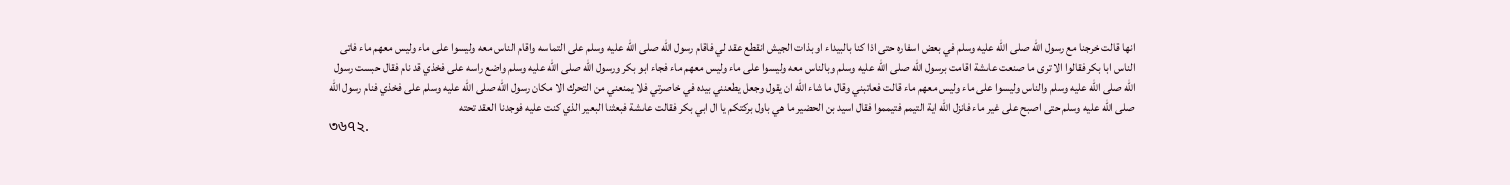انها قالت خرجنا مع رسول الله صلى الله عليه وسلم في بعض اسفاره حتى اذا كنا بالبيداء او بذات الجيش انقطع عقد لي فاقام رسول الله صلى الله عليه وسلم على التماسه واقام الناس معه وليسوا على ماء وليس معهم ماء فاتى الناس ابا بكر فقالوا الا ترى ما صنعت عاىشة اقامت برسول الله صلى الله عليه وسلم وبالناس معه وليسوا على ماء وليس معهم ماء فجاء ابو بكر ورسول الله صلى الله عليه وسلم واضع راسه على فخذي قد نام فقال حبست رسول الله صلى الله عليه وسلم والناس وليسوا على ماء وليس معهم ماء قالت فعاتبني وقال ما شاء الله ان يقول وجعل يطعنني بيده في خاصرتي فلا يمنعني من التحرك الا مكان رسول الله صلى الله عليه وسلم على فخذي فنام رسول الله صلى الله عليه وسلم حتى اصبح على غير ماء فانزل الله اية التيمم فتيمموا فقال اسيد بن الحضير ما هي باول بركتكم يا ال ابي بكر فقالت عاىشة فبعثنا البعير الذي كنت عليه فوجدنا العقد تحته
৩৬৭২.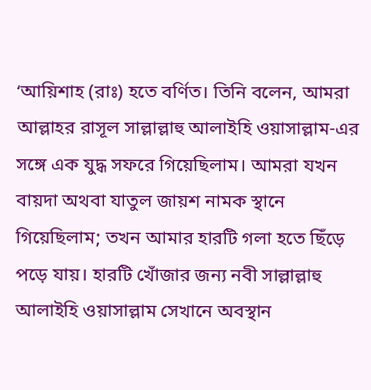‘আয়িশাহ (রাঃ) হতে বর্ণিত। তিনি বলেন, আমরা আল্লাহর রাসূল সাল্লাল্লাহু আলাইহি ওয়াসাল্লাম-এর সঙ্গে এক যুদ্ধ সফরে গিয়েছিলাম। আমরা যখন বায়দা অথবা যাতুল জায়শ নামক স্থানে গিয়েছিলাম; তখন আমার হারটি গলা হতে ছিঁড়ে পড়ে যায়। হারটি খোঁজার জন্য নবী সাল্লাল্লাহু আলাইহি ওয়াসাল্লাম সেখানে অবস্থান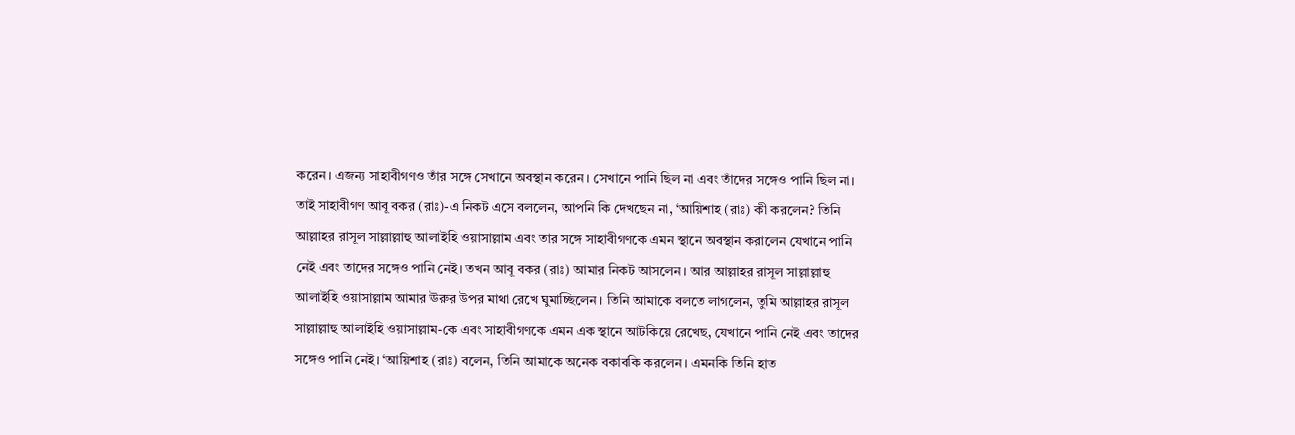করেন। এজন্য সাহাবীগণও তাঁর সঙ্গে সেখানে অবস্থান করেন। সেখানে পানি ছিল না এবং তাঁদের সঙ্গেও পানি ছিল না। তাই সাহাবীগণ আবূ বকর (রাঃ)-এ নিকট এসে বললেন, আপনি কি দেখছেন না, ‘আয়িশাহ (রাঃ) কী করলেন? তিনি আল্লাহর রাসূল সাল্লাল্লাহু আলাইহি ওয়াসাল্লাম এবং তার সঙ্গে সাহাবীগণকে এমন স্থানে অবস্থান করালেন যেখানে পানি নেই এবং তাদের সঙ্গেও পানি নেই। তখন আবূ বকর (রাঃ) আমার নিকট আসলেন। আর আল্লাহর রাসূল সাল্লাল্লাহু আলাইহি ওয়াসাল্লাম আমার ঊরুর উপর মাথা রেখে ঘুমাচ্ছিলেন। তিনি আমাকে বলতে লাগলেন, তুমি আল্লাহর রাসূল সাল্লাল্লাহু আলাইহি ওয়াসাল্লাম-কে এবং সাহাবীগণকে এমন এক স্থানে আটকিয়ে রেখেছ, যেখানে পানি নেই এবং তাদের সঙ্গেও পানি নেই। ‘আয়িশাহ (রাঃ) বলেন, তিনি আমাকে অনেক বকাবকি করলেন। এমনকি তিনি হাত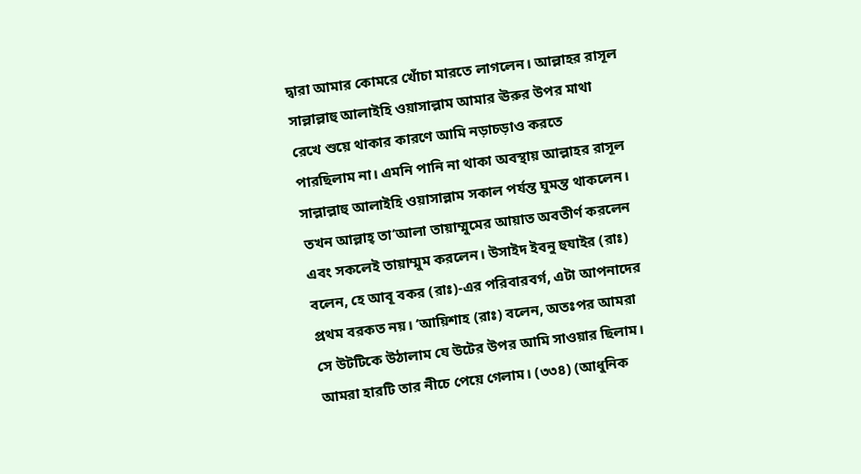দ্বারা আমার কোমরে খোঁচা মারতে লাগলেন। আল্লাহর রাসূল সাল্লাল্লাহু আলাইহি ওয়াসাল্লাম আমার ঊরুর উপর মাথা রেখে শুয়ে থাকার কারণে আমি নড়াচড়াও করতে পারছিলাম না। এমনি পানি না থাকা অবস্থায় আল্লাহর রাসূল সাল্লাল্লাহু আলাইহি ওয়াসাল্লাম সকাল পর্যন্ত ঘুমন্ত থাকলেন। তখন আল্লাহ্ তা‘আলা তায়াম্মুমের আয়াত অবতীর্ণ করলেন এবং সকলেই তায়াম্মুম করলেন। উসাইদ ইবনু হুযাইর (রাঃ) বলেন, হে আবূ বকর (রাঃ)-এর পরিবারবর্গ, এটা আপনাদের প্রথম বরকত নয়। ‘আয়িশাহ (রাঃ) বলেন, অতঃপর আমরা সে উটটিকে উঠালাম যে উটের উপর আমি সাওয়ার ছিলাম। আমরা হারটি তার নীচে পেয়ে গেলাম। (৩৩৪) (আধুনিক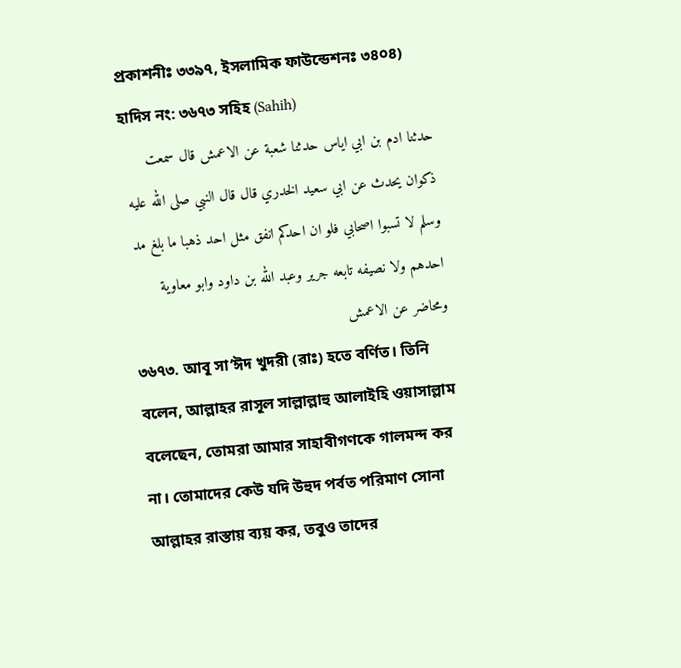প্রকাশনীঃ ৩৩৯৭, ইসলামিক ফাউন্ডেশনঃ ৩৪০৪)
হাদিস নং: ৩৬৭৩ সহিহ (Sahih)
حدثنا ادم بن ابي اياس حدثنا شعبة عن الاعمش قال سمعت ذكوان يحدث عن ابي سعيد الخدري قال قال النبي صلى الله عليه وسلم لا تسبوا اصحابي فلو ان احدكم انفق مثل احد ذهبا ما بلغ مد احدهم ولا نصيفه تابعه جرير وعبد الله بن داود وابو معاوية ومحاضر عن الاعمش
৩৬৭৩. আবূ সা‘ঈদ খুদরী (রাঃ) হতে বর্ণিত। তিনি বলেন, আল্লাহর রাসূল সাল্লাল্লাহু আলাইহি ওয়াসাল্লাম বলেছেন, তোমরা আমার সাহাবীগণকে গালমন্দ কর না। তোমাদের কেউ যদি উহুদ পর্বত পরিমাণ সোনা আল্লাহর রাস্তায় ব্যয় কর, তবুও তাদের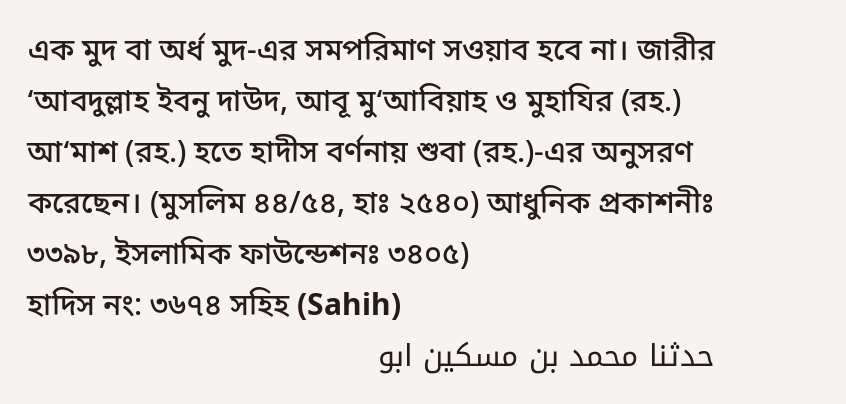এক মুদ বা অর্ধ মুদ-এর সমপরিমাণ সওয়াব হবে না। জারীর ‘আবদুল্লাহ ইবনু দাউদ, আবূ মু‘আবিয়াহ ও মুহাযির (রহ.) আ‘মাশ (রহ.) হতে হাদীস বর্ণনায় শুবা (রহ.)-এর অনুসরণ করেছেন। (মুসলিম ৪৪/৫৪, হাঃ ২৫৪০) আধুনিক প্রকাশনীঃ ৩৩৯৮, ইসলামিক ফাউন্ডেশনঃ ৩৪০৫)
হাদিস নং: ৩৬৭৪ সহিহ (Sahih)
حدثنا محمد بن مسكين ابو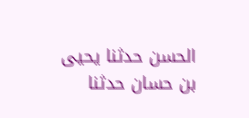الحسن حدثنا يحيى بن حسان حدثنا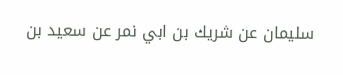سليمان عن شريك بن ابي نمر عن سعيد بن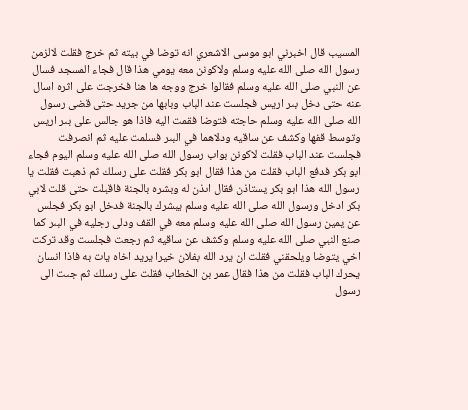المسيب قال اخبرني ابو موسى الاشعري انه توضا في بيته ثم خرج فقلت لالزمن رسول الله صلى الله عليه وسلم ولاكونن معه يومي هذا قال فجاء المسجد فسال عن النبي صلى الله عليه وسلم فقالوا خرج ووجه ها هنا فخرجت على اثره اسال عنه حتى دخل بىر اريس فجلست عند الباب وبابها من جريد حتى قضى رسول الله صلى الله عليه وسلم حاجته فتوضا فقمت اليه فاذا هو جالس على بىر اريس وتوسط قفها وكشف عن ساقيه ودلاهما في البىر فسلمت عليه ثم انصرفت فجلست عند الباب فقلت لاكونن بواب رسول الله صلى الله عليه وسلم اليوم فجاء ابو بكر فدفع الباب فقلت من هذا فقال ابو بكر فقلت على رسلك ثم ذهبت فقلت يا رسول الله هذا ابو بكر يستاذن فقال اىذن له وبشره بالجنة فاقبلت حتى قلت لابي بكر ادخل ورسول الله صلى الله عليه وسلم يبشرك بالجنة فدخل ابو بكر فجلس عن يمين رسول الله صلى الله عليه وسلم معه في القف ودلى رجليه في البىر كما صنع النبي صلى الله عليه وسلم وكشف عن ساقيه ثم رجعت فجلست وقد تركت اخي يتوضا ويلحقني فقلت ان يرد الله بفلان خيرا يريد اخاه يات به فاذا انسان يحرك الباب فقلت من هذا فقال عمر بن الخطاب فقلت على رسلك ثم جىت الى رسول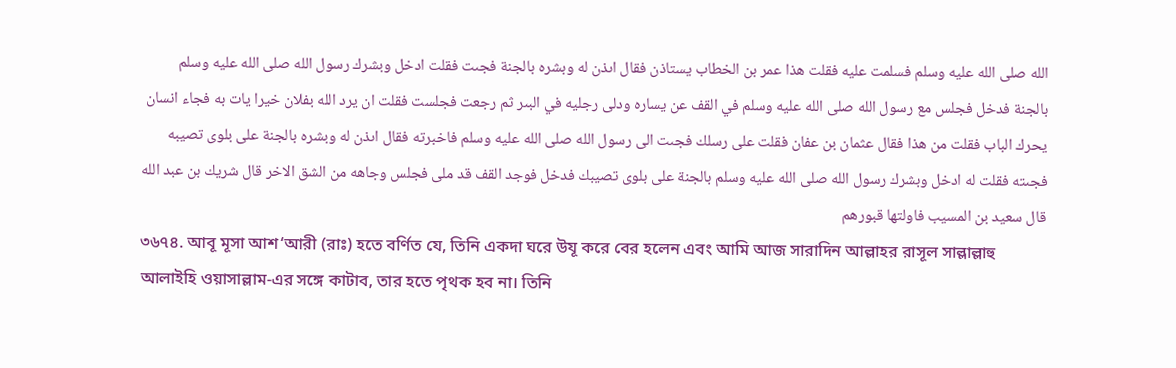الله صلى الله عليه وسلم فسلمت عليه فقلت هذا عمر بن الخطاب يستاذن فقال اىذن له وبشره بالجنة فجىت فقلت ادخل وبشرك رسول الله صلى الله عليه وسلم بالجنة فدخل فجلس مع رسول الله صلى الله عليه وسلم في القف عن يساره ودلى رجليه في البىر ثم رجعت فجلست فقلت ان يرد الله بفلان خيرا يات به فجاء انسان يحرك الباب فقلت من هذا فقال عثمان بن عفان فقلت على رسلك فجىت الى رسول الله صلى الله عليه وسلم فاخبرته فقال اىذن له وبشره بالجنة على بلوى تصيبه فجىته فقلت له ادخل وبشرك رسول الله صلى الله عليه وسلم بالجنة على بلوى تصيبك فدخل فوجد القف قد ملى فجلس وجاهه من الشق الاخر قال شريك بن عبد الله قال سعيد بن المسيب فاولتها قبورهم
৩৬৭৪. আবূ মূসা আশ‘আরী (রাঃ) হতে বর্ণিত যে, তিনি একদা ঘরে উযূ করে বের হলেন এবং আমি আজ সারাদিন আল্লাহর রাসূল সাল্লাল্লাহু আলাইহি ওয়াসাল্লাম-এর সঙ্গে কাটাব, তার হতে পৃথক হব না। তিনি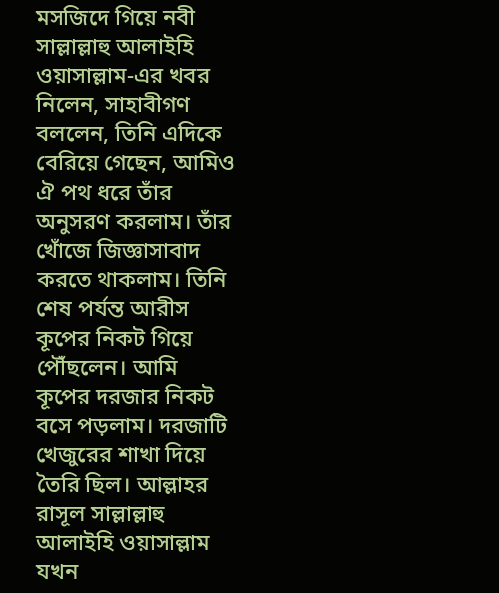মসজিদে গিয়ে নবী সাল্লাল্লাহু আলাইহি ওয়াসাল্লাম-এর খবর নিলেন, সাহাবীগণ বললেন, তিনি এদিকে বেরিয়ে গেছেন, আমিও ঐ পথ ধরে তাঁর অনুসরণ করলাম। তাঁর খোঁজে জিজ্ঞাসাবাদ করতে থাকলাম। তিনি শেষ পর্যন্ত আরীস কূপের নিকট গিয়ে পৌঁছলেন। আমি কূপের দরজার নিকট বসে পড়লাম। দরজাটি খেজুরের শাখা দিয়ে তৈরি ছিল। আল্লাহর রাসূল সাল্লাল্লাহু আলাইহি ওয়াসাল্লাম যখন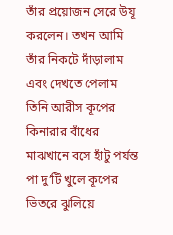তাঁর প্রয়োজন সেরে উযূ করলেন। তখন আমি তাঁর নিকটে দাঁড়ালাম এবং দেখতে পেলাম তিনি আরীস কূপের কিনারার বাঁধের মাঝখানে বসে হাঁটু পর্যন্ত পা দু’টি খুলে কূপের ভিতরে ঝুলিয়ে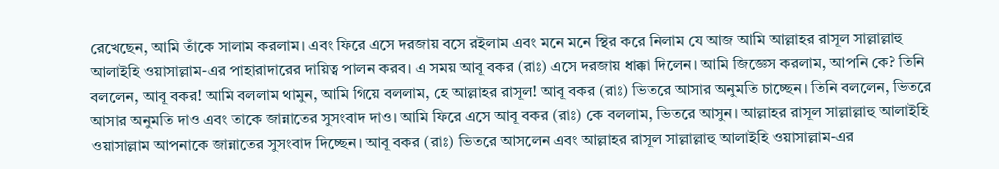রেখেছেন, আমি তাঁকে সালাম করলাম। এবং ফিরে এসে দরজায় বসে রইলাম এবং মনে মনে স্থির করে নিলাম যে আজ আমি আল্লাহর রাসূল সাল্লাল্লাহু আলাইহি ওয়াসাল্লাম-এর পাহারাদারের দায়িত্ব পালন করব। এ সময় আবূ বকর (রাঃ) এসে দরজায় ধাক্কা দিলেন। আমি জিজ্ঞেস করলাম, আপনি কে? তিনি বললেন, আবূ বকর! আমি বললাম থামুন, আমি গিয়ে বললাম, হে আল্লাহর রাসূল! আবূ বকর (রাঃ) ভিতরে আসার অনুমতি চাচ্ছেন। তিনি বললেন, ভিতরে আসার অনুমতি দাও এবং তাকে জান্নাতের সুসংবাদ দাও। আমি ফিরে এসে আবূ বকর (রাঃ) কে বললাম, ভিতরে আসুন। আল্লাহর রাসূল সাল্লাল্লাহু আলাইহি ওয়াসাল্লাম আপনাকে জান্নাতের সুসংবাদ দিচ্ছেন। আবূ বকর (রাঃ) ভিতরে আসলেন এবং আল্লাহর রাসূল সাল্লাল্লাহু আলাইহি ওয়াসাল্লাম-এর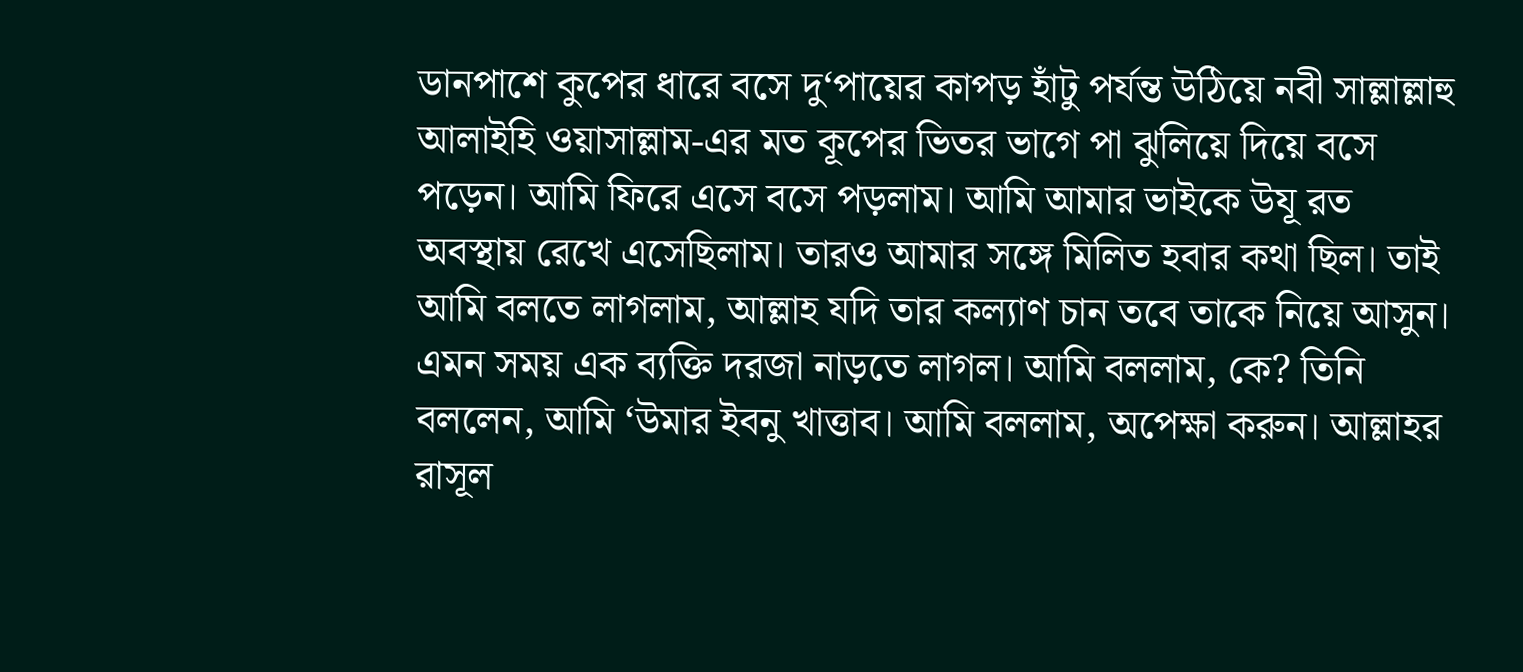ডানপাশে কুপের ধারে বসে দু‘পায়ের কাপড় হাঁটু পর্যন্ত উঠিয়ে নবী সাল্লাল্লাহু আলাইহি ওয়াসাল্লাম-এর মত কূপের ভিতর ভাগে পা ঝুলিয়ে দিয়ে বসে পড়েন। আমি ফিরে এসে বসে পড়লাম। আমি আমার ভাইকে উযূ রত অবস্থায় রেখে এসেছিলাম। তারও আমার সঙ্গে মিলিত হবার কথা ছিল। তাই আমি বলতে লাগলাম, আল্লাহ যদি তার কল্যাণ চান তবে তাকে নিয়ে আসুন। এমন সময় এক ব্যক্তি দরজা নাড়তে লাগল। আমি বললাম, কে? তিনি বললেন, আমি ‘উমার ইবনু খাত্তাব। আমি বললাম, অপেক্ষা করুন। আল্লাহর রাসূল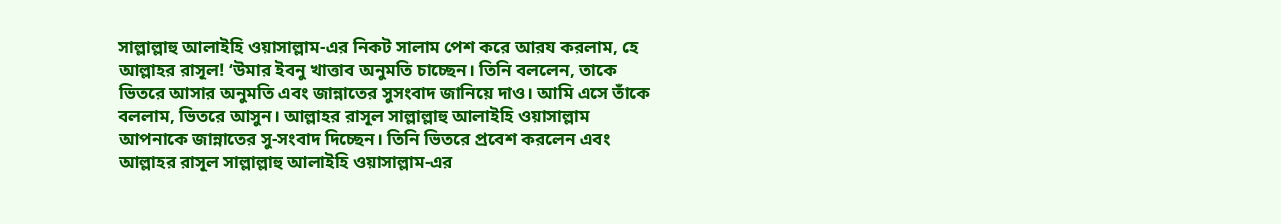সাল্লাল্লাহু আলাইহি ওয়াসাল্লাম-এর নিকট সালাম পেশ করে আরয করলাম, হে আল্লাহর রাসূল! ‘উমার ইবনু খাত্তাব অনুমতি চাচ্ছেন। তিনি বললেন, তাকে ভিতরে আসার অনুমতি এবং জান্নাতের সুসংবাদ জানিয়ে দাও। আমি এসে তাঁকে বললাম, ভিতরে আসুন। আল্লাহর রাসূল সাল্লাল্লাহু আলাইহি ওয়াসাল্লাম আপনাকে জান্নাতের সু-সংবাদ দিচ্ছেন। তিনি ভিতরে প্রবেশ করলেন এবং আল্লাহর রাসূল সাল্লাল্লাহু আলাইহি ওয়াসাল্লাম-এর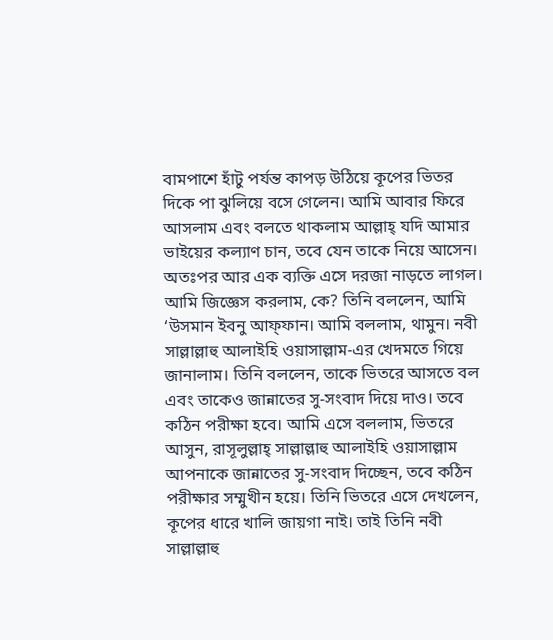বামপাশে হাঁটু পর্যন্ত কাপড় উঠিয়ে কূপের ভিতর দিকে পা ঝুলিয়ে বসে গেলেন। আমি আবার ফিরে আসলাম এবং বলতে থাকলাম আল্লাহ্ যদি আমার ভাইয়ের কল্যাণ চান, তবে যেন তাকে নিয়ে আসেন। অতঃপর আর এক ব্যক্তি এসে দরজা নাড়তে লাগল। আমি জিজ্ঞেস করলাম, কে? তিনি বললেন, আমি ‘উসমান ইবনু আফ্ফান। আমি বললাম, থামুন। নবী সাল্লাল্লাহু আলাইহি ওয়াসাল্লাম-এর খেদমতে গিয়ে জানালাম। তিনি বললেন, তাকে ভিতরে আসতে বল এবং তাকেও জান্নাতের সু-সংবাদ দিয়ে দাও। তবে কঠিন পরীক্ষা হবে। আমি এসে বললাম, ভিতরে আসুন, রাসূলুল্লাহ্ সাল্লাল্লাহু আলাইহি ওয়াসাল্লাম আপনাকে জান্নাতের সু-সংবাদ দিচ্ছেন, তবে কঠিন পরীক্ষার সম্মুখীন হয়ে। তিনি ভিতরে এসে দেখলেন, কূপের ধারে খালি জায়গা নাই। তাই তিনি নবী সাল্লাল্লাহু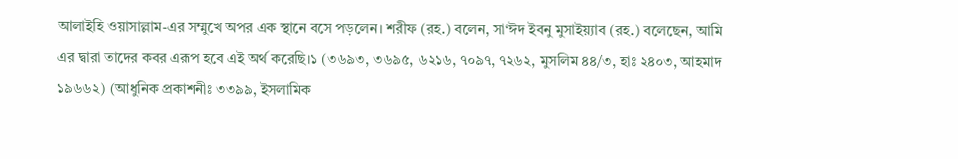আলাইহি ওয়াসাল্লাম-এর সম্মুখে অপর এক স্থানে বসে পড়লেন। শরীফ (রহ.) বলেন, সা‘ঈদ ইবনু মুসাইয়্যাব (রহ.) বলেছেন, আমি এর দ্বারা তাদের কবর এরূপ হবে এই অর্থ করেছি।১ (৩৬৯৩, ৩৬৯৫, ৬২১৬, ৭০৯৭, ৭২৬২, মুসলিম ৪৪/৩, হাঃ ২৪০৩, আহমাদ ১৯৬৬২) (আধুনিক প্রকাশনীঃ ৩৩৯৯, ইসলামিক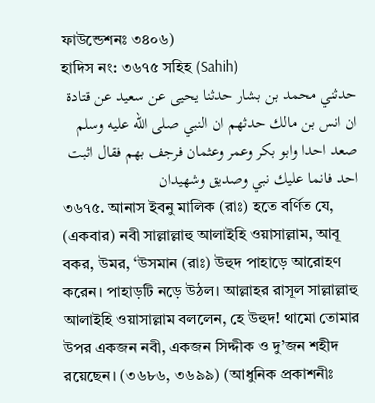ফাউন্ডেশনঃ ৩৪০৬)
হাদিস নং: ৩৬৭৫ সহিহ (Sahih)
حدثني محمد بن بشار حدثنا يحيى عن سعيد عن قتادة ان انس بن مالك حدثهم ان النبي صلى الله عليه وسلم صعد احدا وابو بكر وعمر وعثمان فرجف بهم فقال اثبت احد فانما عليك نبي وصديق وشهيدان
৩৬৭৫. আনাস ইবনু মালিক (রাঃ) হতে বর্ণিত যে, (একবার) নবী সাল্লাল্লাহু আলাইহি ওয়াসাল্লাম, আবূ বকর, উমর, ‘উসমান (রাঃ) উহুদ পাহাড়ে আরোহণ করেন। পাহাড়টি নড়ে উঠল। আল্লাহর রাসূল সাল্লাল্লাহু আলাইহি ওয়াসাল্লাম বললেন, হে উহুদ! থামো তোমার উপর একজন নবী, একজন সিদ্দীক ও দু’জন শহীদ রয়েছেন। (৩৬৮৬, ৩৬৯৯) (আধুনিক প্রকাশনীঃ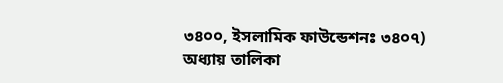৩৪০০, ইসলামিক ফাউন্ডেশনঃ ৩৪০৭)
অধ্যায় তালিকা